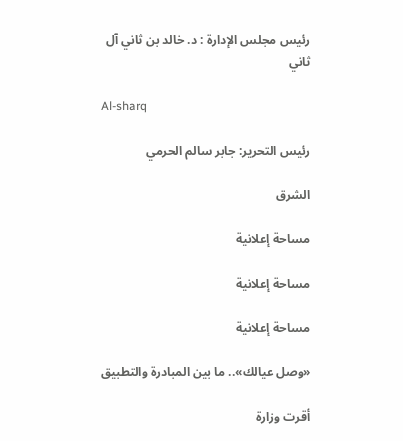رئيس مجلس الإدارة : د. خالد بن ثاني آل ثاني

Al-sharq

رئيس التحرير: جابر سالم الحرمي

الشرق

مساحة إعلانية

مساحة إعلانية

مساحة إعلانية

«وصل عيالك».. ما بين المبادرة والتطبيق

أقرت وزارة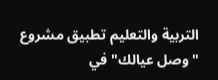التربية والتعليم تطبيق مشروع "وصل عيالك" في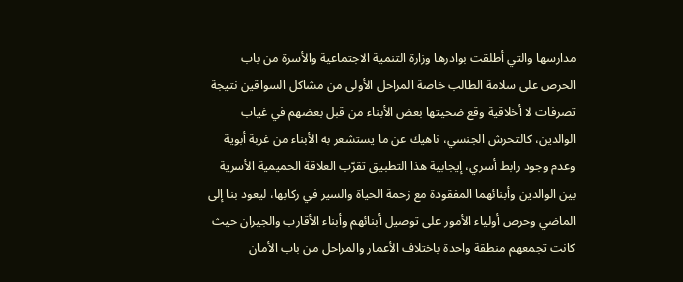مدارسها والتي أطلقت بوادرها وزارة التنمية الاجتماعية والأسرة من باب الحرص على سلامة الطالب خاصة المراحل الأولى من مشاكل السواقين نتيجة تصرفات لا أخلاقية وقع ضحيتها بعض الأبناء من قبل بعضهم في غياب الوالدين، كالتحرش الجنسي، ناهيك عن ما يستشعر به الأبناء من غربة أبوية وعدم وجود رابط أسري، إيجابية هذا التطبيق تقرّب العلاقة الحميمية الأسرية بين الوالدين وأبنائهما المفقودة مع زحمة الحياة والسير في ركابها، ليعود بنا إلى الماضي وحرص أولياء الأمور على توصيل أبنائهم وأبناء الأقارب والجيران حيث كانت تجمعهم منطقة واحدة باختلاف الأعمار والمراحل من باب الأمان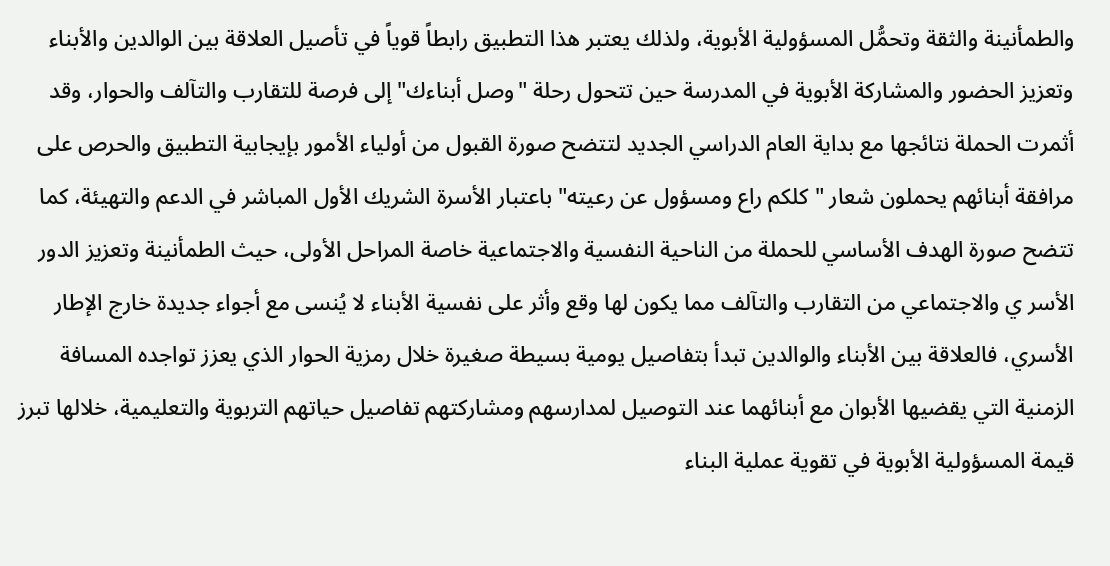والطمأنينة والثقة وتحمُّل المسؤولية الأبوية، ولذلك يعتبر هذا التطبيق رابطاً قوياً في تأصيل العلاقة بين الوالدين والأبناء وتعزيز الحضور والمشاركة الأبوية في المدرسة حين تتحول رحلة "وصل أبناءك" إلى فرصة للتقارب والتآلف والحوار، وقد أثمرت الحملة نتائجها مع بداية العام الدراسي الجديد لتتضح صورة القبول من أولياء الأمور بإيجابية التطبيق والحرص على مرافقة أبنائهم يحملون شعار "كلكم راع ومسؤول عن رعيته" باعتبار الأسرة الشريك الأول المباشر في الدعم والتهيئة، كما تتضح صورة الهدف الأساسي للحملة من الناحية النفسية والاجتماعية خاصة المراحل الأولى، حيث الطمأنينة وتعزيز الدور الأسر ي والاجتماعي من التقارب والتآلف مما يكون لها وقع وأثر على نفسية الأبناء لا يُنسى مع أجواء جديدة خارج الإطار الأسري، فالعلاقة بين الأبناء والوالدين تبدأ بتفاصيل يومية بسيطة صغيرة خلال رمزية الحوار الذي يعزز تواجده المسافة الزمنية التي يقضيها الأبوان مع أبنائهما عند التوصيل لمدارسهم ومشاركتهم تفاصيل حياتهم التربوية والتعليمية، خلالها تبرز قيمة المسؤولية الأبوية في تقوية عملية البناء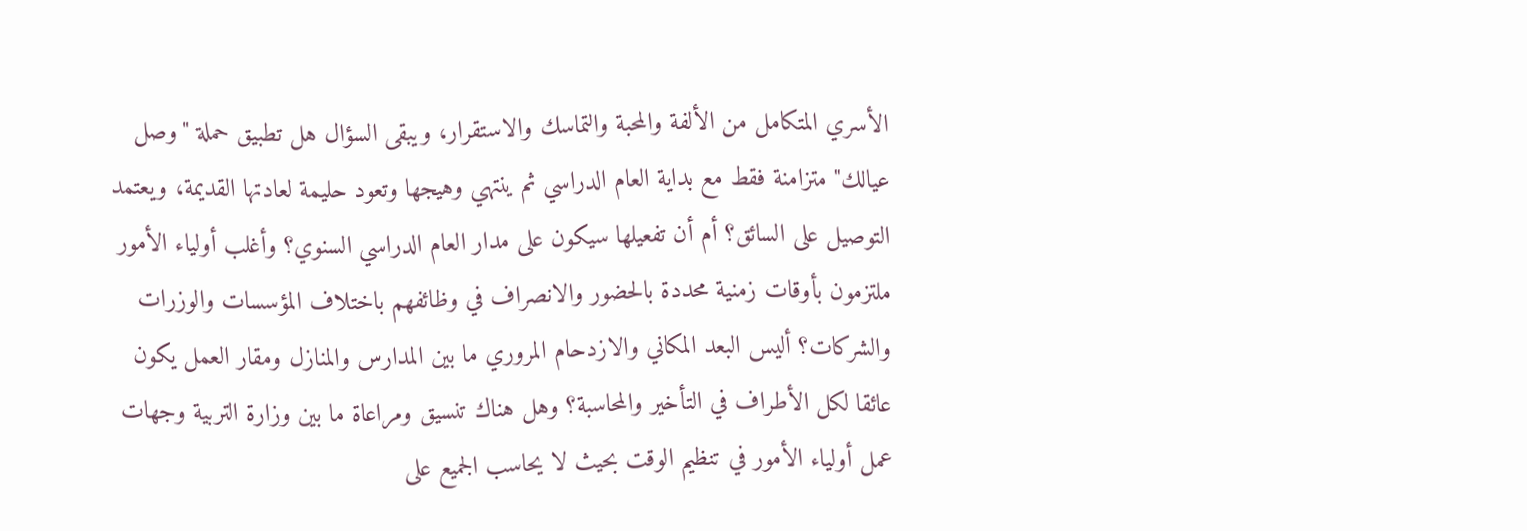الأسري المتكامل من الألفة والمحبة والتماسك والاستقرار، ويبقى السؤال هل تطبيق حملة "وصل عيالك" متزامنة فقط مع بداية العام الدراسي ثم ينتهي وهيجها وتعود حليمة لعادتها القديمة، ويعتمد التوصيل على السائق؟ أم أن تفعيلها سيكون على مدار العام الدراسي السنوي؟ وأغلب أولياء الأمور ملتزمون بأوقات زمنية محددة بالحضور والانصراف في وظائفهم باختلاف المؤسسات والوزرات والشركات؟ أليس البعد المكاني والازدحام المروري ما بين المدارس والمنازل ومقار العمل يكون عائقا لكل الأطراف في التأخير والمحاسبة؟ وهل هناك تنسيق ومراعاة ما بين وزارة التربية وجهات عمل أولياء الأمور في تنظيم الوقت بحيث لا يحاسب الجميع على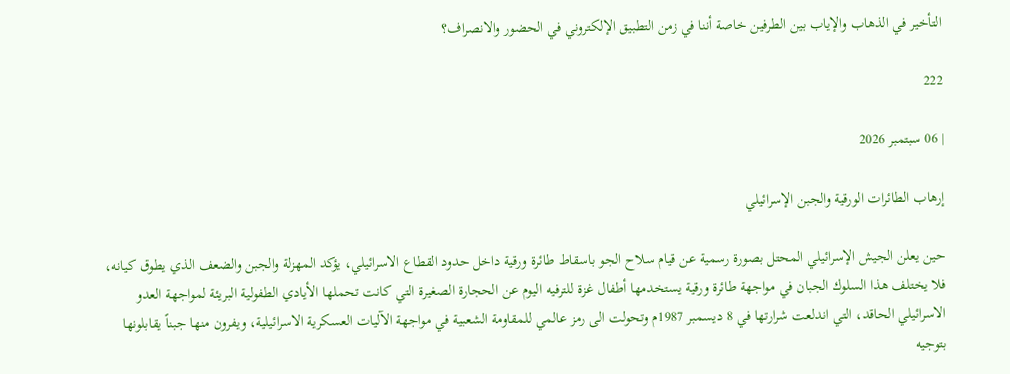التأخير في الذهاب والإياب بين الطرفين خاصة أننا في زمن التطبيق الإلكتروني في الحضور والانصراف؟

222

| 06 سبتمبر 2026

إرهاب الطائرات الورقية والجبن الإسرائيلي

حين يعلن الجيش الإسرائيلي المحتل بصورة رسمية عن قيام سلاح الجو باسقاط طائرة ورقية داخل حدود القطاع الاسرائيلي، يؤكد المهزلة والجبن والضعف الذي يطوق كيانه، فلا يختلف هذا السلوك الجبان في مواجهة طائرة ورقية يستخدمها أطفال غزة للترفيه اليوم عن الحجارة الصغيرة التي كانت تحملها الأيادي الطفولية البريئة لمواجهة العدو الاسرائيلي الحاقد، التي اندلعت شرارتها في 8 ديسمبر 1987م وتحولت الى رمز عالمي للمقاومة الشعبية في مواجهة الآليات العسكرية الاسرائيلية، ويفرون منها جبناً يقابلونها بتوجيه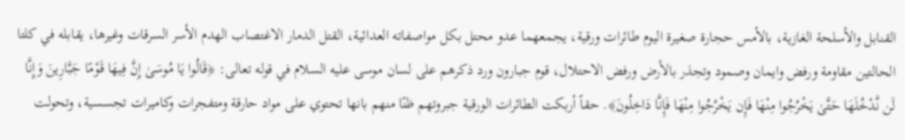القنابل والأسلحة الغازية، بالأمس حجارة صغيرة اليوم طائرات ورقية، يجمعهما عدو محتل بكل مواصفاته العدائية، القتل الدمار الاغتصاب الهدم الأسر السرقات وغيرها، يقابله في كلتا الحالتين مقاومة ورفض وايمان وصمود وتجذر بالأرض ورفض الاحتلال، قوم جبارون ورد ذكرهم على لسان موسى عليه السلام في قوله تعالى: ﴿قَالُوا يَا مُوسَىٰ إِنَّ فِيهَا قَوْمًا جَبَّارِينَ وَإِنَّا لَن نَّدْخُلَهَا حَتَّىٰ يَخْرُجُوا مِنْهَا فَإِن يَخْرُجُوا مِنْهَا فَإِنَّا دَاخِلُونَ﴾. حقاً أربكت الطائرات الورقية جبروتهم ظنًا منهم بانها تحتوي على مواد حارقة ومتفجرات وكاميرات تجسسية، وتحولت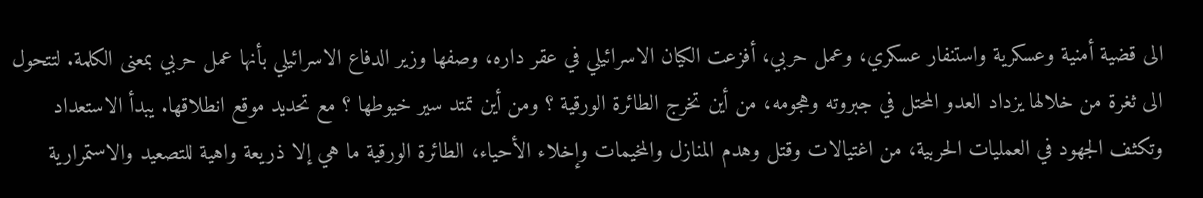الى قضية أمنية وعسكرية واستنفار عسكري، وعمل حربي، أفزعت الكيان الاسرائيلي في عقر داره، وصفها وزير الدفاع الاسرائيلي بأنها عمل حربي بمعنى الكلمة. لتتحول الى ثغرة من خلالها يزداد العدو المحتل في جبروته وهجومه، من أين تخرج الطائرة الورقية ؟ ومن أين تمتد سير خيوطها ؟ مع تحديد موقع انطلاقها. يبدأ الاستعداد وتكثف الجهود في العمليات الحربية، من اغتيالات وقتل وهدم المنازل والمخيمات وإخلاء الأحياء، الطائرة الورقية ما هي إلا ذريعة واهية للتصعيد والاستمرارية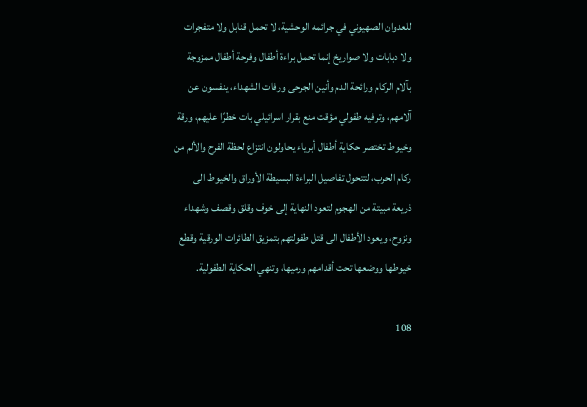للعدوان الصهيوني في جرائمه الوحشية، لا تحمل قنابل ولا متفجرات ولا دبابات ولا صواريخ إنما تحمل براءة أطفال وفرحة أطفال ممزوجة بآلام الركام ورائحة الدم وأنين الجرحى ورفات الشهداء، ينفسون عن آلامهم، وترفيه طفولي مؤقت منع بقرار اسرائيلي بات خطرًا عليهم، ورقة وخيوط تختصر حكاية أطفال أبرياء يحاولون انتزاع لحظة الفرح والألم من ركام الحرب، لتتحول تفاصيل البراءة البسيطة الأوراق والخيوط الى ذريعة مبيتة من الهجوم لتعود النهاية إلى خوف وقلق وقصف وشهداء ونزوح، ويعود الأطفال الى قتل طفولتهم بتمزيق الطائرات الورقية وقطع خيوطها ووضعها تحت أقدامهم ورميها، وتنهي الحكاية الطفولية.

108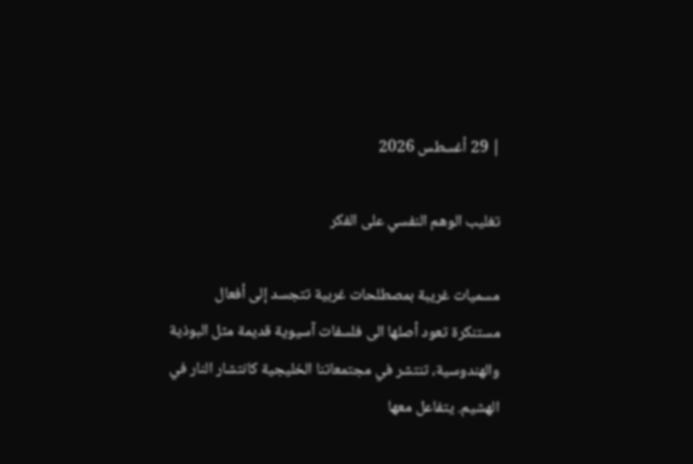| 29 أغسطس 2026

تغليب الوهم النفسي على الفكر

مسميات غريبة بمصطلحات غربية تتجسد إلى أفعال مستنكرة تعود أصلها الى فلسفات آسيوية قديمة مثل البوذية والهندوسية، تنتشر في مجتمعاتنا الخليجية كانتشار النار في الهشيم. يتفاعل معها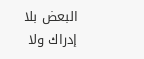البعض بلا إدراك ولا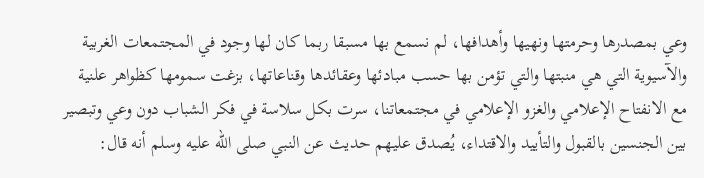وعي بمصدرها وحرمتها ونهيها وأهدافها، لم نسمع بها مسبقا ربما كان لها وجود في المجتمعات الغربية والآسيوية التي هي منبتها والتي تؤمن بها حسب مبادئها وعقائدها وقناعاتها، بزغت سمومها كظواهر علنية مع الانفتاح الإعلامي والغزو الإعلامي في مجتمعاتنا، سرت بكل سلاسة في فكر الشباب دون وعي وتبصير بين الجنسين بالقبول والتأييد والاقتداء، يُصدق عليهم حديث عن النبي صلى الله عليه وسلم أنه قال: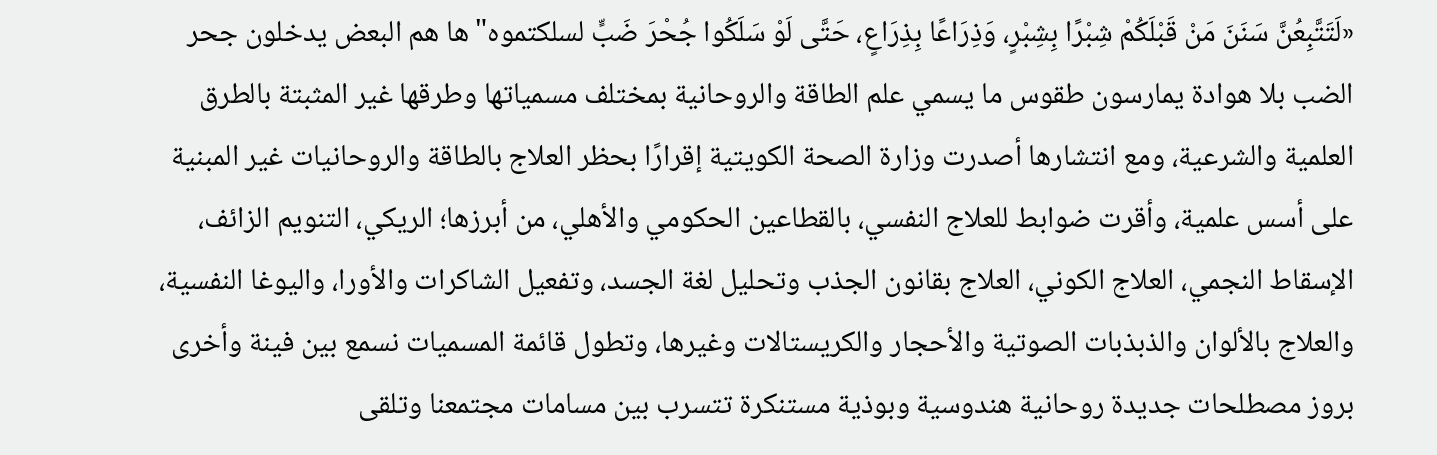«لَتَتَّبِعُنَّ سَنَنَ مَنْ قَبْلَكُمْ شِبْرًا بِشِبْرٍ، وَذِرَاعًا بِذِرَاعٍ، حَتَّى لَوْ سَلَكُوا جُحْرَ ضَبٍّ لسلكتموه" ها هم البعض يدخلون جحر الضب بلا هوادة يمارسون طقوس ما يسمي علم الطاقة والروحانية بمختلف مسمياتها وطرقها غير المثبتة بالطرق العلمية والشرعية، ومع انتشارها أصدرت وزارة الصحة الكويتية إقرارًا بحظر العلاج بالطاقة والروحانيات غير المبنية على أسس علمية، وأقرت ضوابط للعلاج النفسي، بالقطاعين الحكومي والأهلي، من أبرزها؛ الريكي، التنويم الزائف، الإسقاط النجمي، العلاج الكوني، العلاج بقانون الجذب وتحليل لغة الجسد، وتفعيل الشاكرات والأورا، واليوغا النفسية، والعلاج بالألوان والذبذبات الصوتية والأحجار والكريستالات وغيرها، وتطول قائمة المسميات نسمع بين فينة وأخرى بروز مصطلحات جديدة روحانية هندوسية وبوذية مستنكرة تتسرب بين مسامات مجتمعنا وتلقى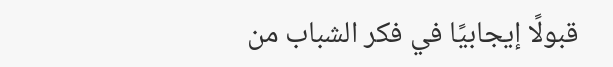قبولًا إيجابيًا في فكر الشباب من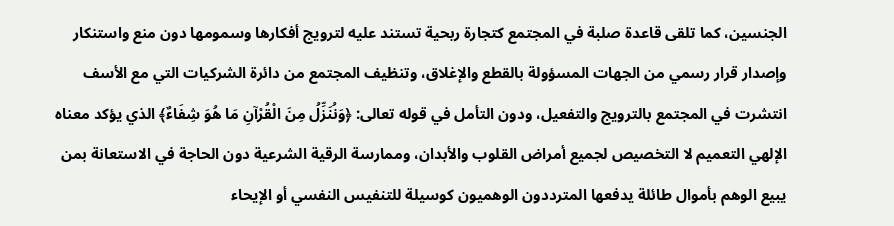الجنسين، كما تلقى قاعدة صلبة في المجتمع كتجارة ربحية تستند عليه لترويج أفكارها وسمومها دون منع واستنكار وإصدار قرار رسمي من الجهات المسؤولة بالقطع والإغلاق، وتنظيف المجتمع من دائرة الشركيات التي مع الأسف انتشرت في المجتمع بالترويج والتفعيل، ودون التأمل في قوله تعالى: ﴿وَنُنَزِّلُ مِنَ الْقُرْآنِ مَا هُوَ شِفَاءٌ﴾ الذي يؤكد معناه الإلهي التعميم لا التخصيص لجميع أمراض القلوب والأبدان، وممارسة الرقية الشرعية دون الحاجة في الاستعانة بمن يبيع الوهم بأموال طائلة يدفعها المترددون الوهميون كوسيلة للتنفيس النفسي أو الإيحاء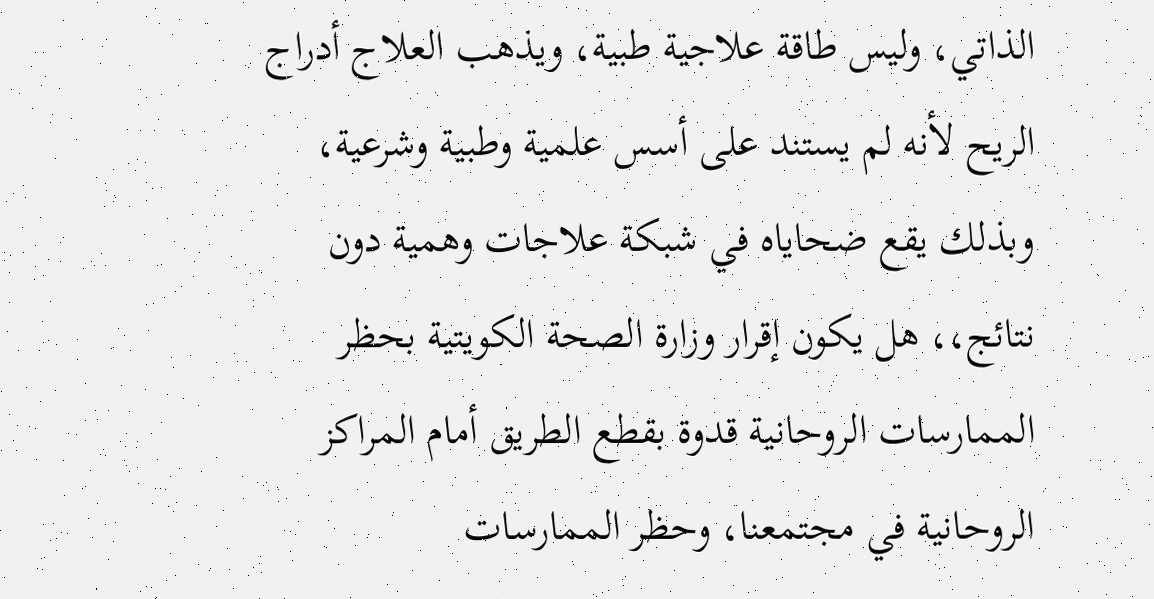الذاتي، وليس طاقة علاجية طبية، ويذهب العلاج أدراج الريح لأنه لم يستند على أسس علمية وطبية وشرعية، وبذلك يقع ضحاياه في شبكة علاجات وهمية دون نتائج،، هل يكون إقرار وزارة الصحة الكويتية بحظر الممارسات الروحانية قدوة بقطع الطريق أمام المراكز الروحانية في مجتمعنا، وحظر الممارسات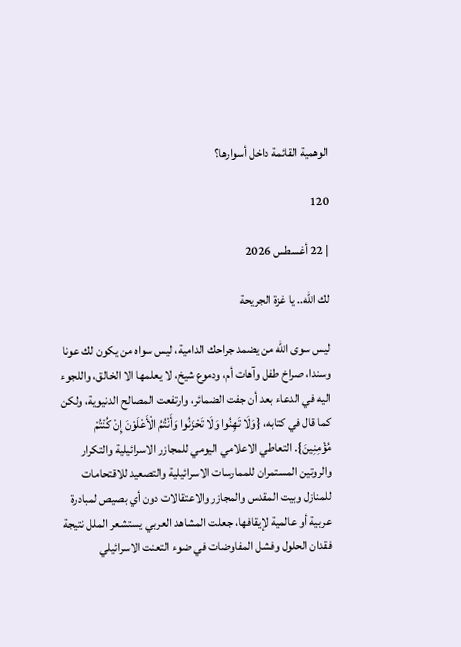الوهمية القائمة داخل أسوارها؟

120

| 22 أغسطس 2026

لك الله.. يا غزة الجريحة

ليس سوى الله من يضمد جراحك الدامية، ليس سواه من يكون لك عونا وسندا، صراخ طفل وآهات أم، ودموع شيخ، لا يعلمها الا الخالق، واللجوء اليه في الدعاء بعد أن جفت الضمائر، وارتفعت المصالح الدنيوية، ولكن كما قال في كتابه، {وَلَا تَهِنُوا وَلَا تَحْزَنُوا وَأَنْتُمُ الْأَعْلَوْنَ إِنْ كُنْتُمْ مُؤْمِنِينَ}. التعاطي الاعلامي اليومي للمجازر الاسرائيلية والتكرار والروتين المستمران للممارسات الاسرائيلية والتصعيد للاقتحامات للمنازل وبيت المقدس والمجازر والاعتقالات دون أي بصيص لمبادرة عربية أو عالمية لإيقافها، جعلت المشاهد العربي يستشعر الملل نتيجة فقدان الحلول وفشل المفاوضات في ضوء التعنت الاسرائيلي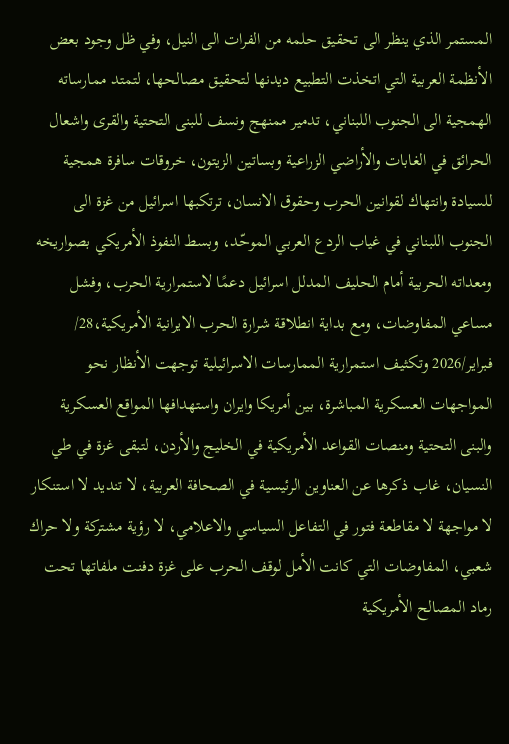المستمر الذي ينظر الى تحقيق حلمه من الفرات الى النيل، وفي ظل وجود بعض الأنظمة العربية التي اتخذت التطبيع ديدنها لتحقيق مصالحها، لتمتد ممارساته الهمجية الى الجنوب اللبناني، تدمير ممنهج ونسف للبنى التحتية والقرى واشعال الحرائق في الغابات والأراضي الزراعية وبساتين الزيتون، خروقات سافرة همجية للسيادة وانتهاك لقوانين الحرب وحقوق الانسان، ترتكبها اسرائيل من غزة الى الجنوب اللبناني في غياب الردع العربي الموحّد، وبسط النفوذ الأمريكي بصواريخه ومعداته الحربية أمام الحليف المدلل اسرائيل دعمًا لاستمرارية الحرب، وفشل مساعي المفاوضات، ومع بداية انطلاقة شرارة الحرب الايرانية الأمريكية،28/ فبراير/2026 وتكثيف استمرارية الممارسات الاسرائيلية توجهت الأنظار نحو المواجهات العسكرية المباشرة، بين أمريكا وايران واستهدافها المواقع العسكرية والبنى التحتية ومنصات القواعد الأمريكية في الخليج والأردن، لتبقى غزة في طي النسيان، غاب ذكرها عن العناوين الرئيسية في الصحافة العربية، لا تنديد لا استنكار لا مواجهة لا مقاطعة فتور في التفاعل السياسي والاعلامي، لا رؤية مشتركة ولا حراك شعبي، المفاوضات التي كانت الأمل لوقف الحرب على غزة دفنت ملفاتها تحت رماد المصالح الأمريكية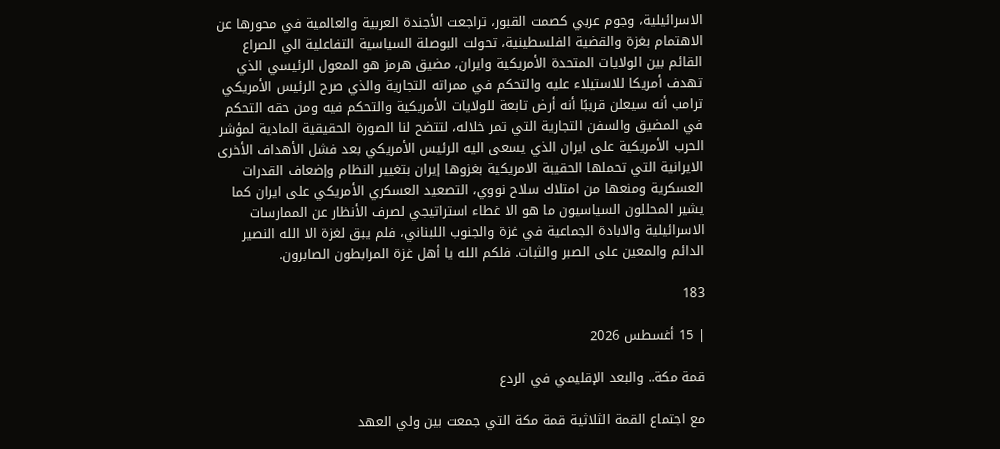الاسرائيلية، وجوم عربي كصمت القبور، تراجعت الأجندة العربية والعالمية في محورها عن الاهتمام بغزة والقضية الفلسطينية، تحولت البوصلة السياسية التفاعلية الي الصراع القائم بين الولايات المتحدة الأمريكية وايران، مضيق هرمز هو المعول الرئيسي الذي تهدف أمريكا للاستيلاء عليه والتحكم في ممراته التجارية والذي صرح الرئيس الأمريكي ترامب أنه سيعلن قريبًا أنه أرض تابعة للولايات الأمريكية والتحكم فيه ومن حقه التحكم في المضيق والسفن التجارية التي تمر خلاله، لتتضح لنا الصورة الحقيقية المادية لمؤشر الحرب الأمريكية على ايران الذي يسعى اليه الرئيس الأمريكي بعد فشل الأهداف الأخرى الايرانية التي تحملها الحقيبة الامريكية بغزوها إيران بتغيير النظام وإضعاف القدرات العسكرية ومنعها من امتلاك سلاح نووي، التصعيد العسكري الأمريكي على ايران كما يشير المحللون السياسيون ما هو الا غطاء استراتيجي لصرف الأنظار عن الممارسات الاسرائيلية والابادة الجماعية في غزة والجنوب اللبناني، فلم يبق لغزة الا الله النصير الدائم والمعين على الصبر والثبات. فلكم الله يا أهل غزة المرابطون الصابرون.

183

| 15 أغسطس 2026

قمة مكة.. والبعد الإقليمي في الردع

مع اجتماع القمة الثلاثية قمة مكة التي جمعت بين ولي العهد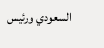السعودي ورئيس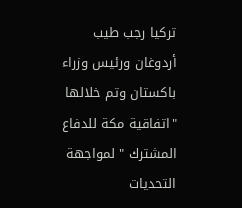تركيا رجب طيب أردوغان ورئيس وزراء باكستان وتم خلالها "اتفاقية مكة للدفاع المشترك " لمواجهة التحديات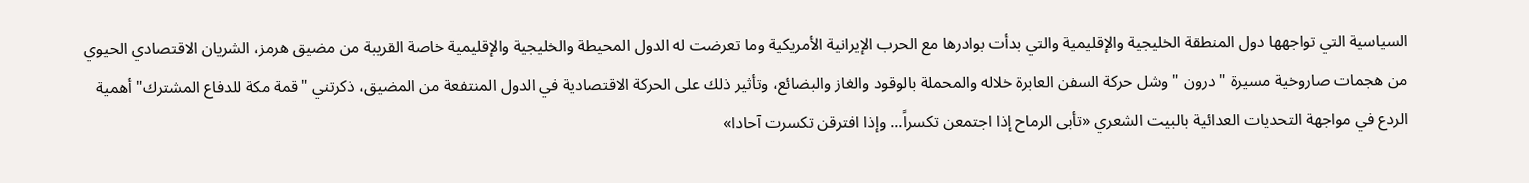السياسية التي تواجهها دول المنطقة الخليجية والإقليمية والتي بدأت بوادرها مع الحرب الإيرانية الأمريكية وما تعرضت له الدول المحيطة والخليجية والإقليمية خاصة القريبة من مضيق هرمز، الشريان الاقتصادي الحيوي من هجمات صاروخية مسيرة " درون " وشل حركة السفن العابرة خلاله والمحملة بالوقود والغاز والبضائع، وتأثير ذلك على الحركة الاقتصادية في الدول المنتفعة من المضيق، ذكرتني "قمة مكة للدفاع المشترك" أهمية الردع في مواجهة التحديات العدائية بالبيت الشعري «تأبى الرماح إذا اجتمعن تكسراً... وإذا افترقن تكسرت آحادا»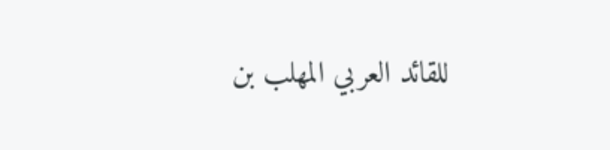للقائد العربي المهلب بن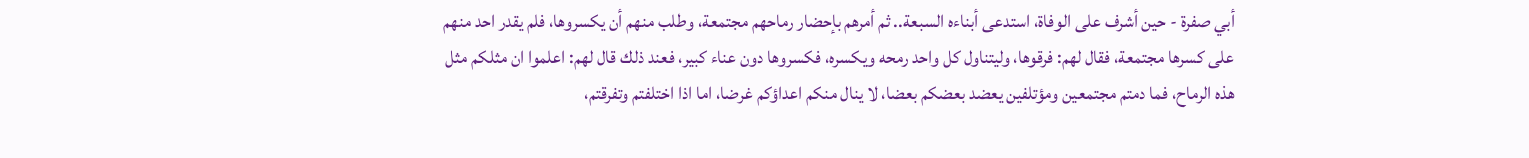أبي صفرة - حين أشرف على الوفاة، استدعى أبناءه السبعة.. ثم أمرهم بإحضار رماحهم مجتمعة، وطلب منهم أن يكسروها، فلم يقدر احد منهم على كسرها مجتمعة، فقال لهم: فرقوها، وليتناول كل واحد رمحه ويكسره، فكسروها دون عناء كبير، فعند ذلك قال لهم: اعلموا ان مثلكم مثل هذه الرماح، فما دمتم مجتمعين ومؤتلفين يعضد بعضكم بعضا، لا ينال منكم اعداؤكم غرضا، اما اذا اختلفتم وتفرقتم،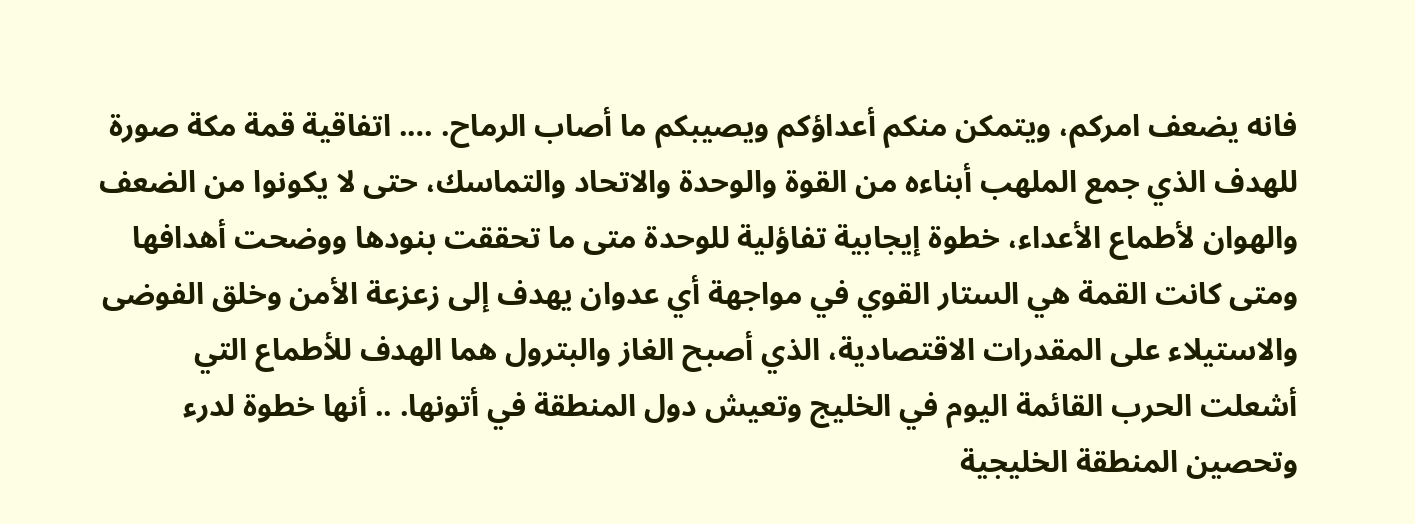فانه يضعف امركم، ويتمكن منكم أعداؤكم ويصيبكم ما أصاب الرماح. …. اتفاقية قمة مكة صورة للهدف الذي جمع الملهب أبناءه من القوة والوحدة والاتحاد والتماسك، حتى لا يكونوا من الضعف والهوان لأطماع الأعداء، خطوة إيجابية تفاؤلية للوحدة متى ما تحققت بنودها ووضحت أهدافها ومتى كانت القمة هي الستار القوي في مواجهة أي عدوان يهدف إلى زعزعة الأمن وخلق الفوضى والاستيلاء على المقدرات الاقتصادية، الذي أصبح الغاز والبترول هما الهدف للأطماع التي أشعلت الحرب القائمة اليوم في الخليج وتعيش دول المنطقة في أتونها. .. أنها خطوة لدرء وتحصين المنطقة الخليجية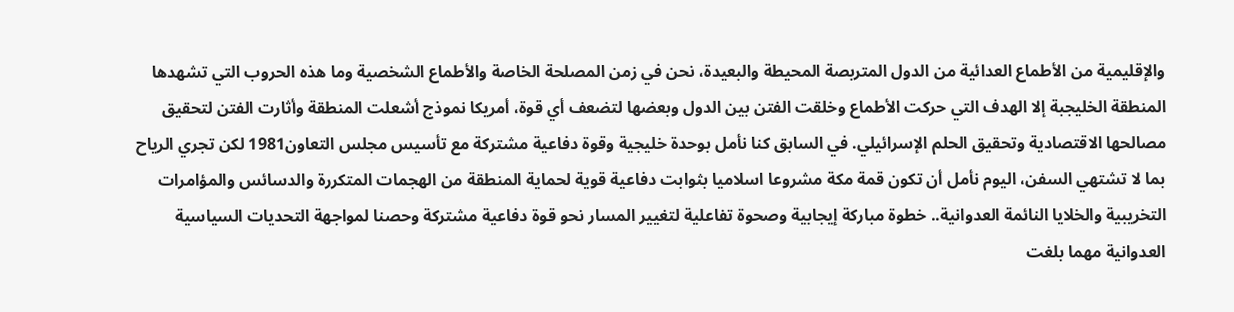والإقليمية من الأطماع العدائية من الدول المتربصة المحيطة والبعيدة، نحن في زمن المصلحة الخاصة والأطماع الشخصية وما هذه الحروب التي تشهدها المنطقة الخليجبة إلا الهدف التي حركت الأطماع وخلقت الفتن بين الدول وبعضها لتضعف أي قوة، أمريكا نموذج أشعلت المنطقة وأثارت الفتن لتحقيق مصالحها الاقتصادية وتحقيق الحلم الإسرائيلي. في السابق كنا نأمل بوحدة خليجية وقوة دفاعية مشتركة مع تأسيس مجلس التعاون1981 لكن تجري الرياح بما لا تشتهي السفن، اليوم نأمل أن تكون قمة مكة مشروعا اسلاميا بثوابت دفاعية قوية لحماية المنطقة من الهجمات المتكررة والدسائس والمؤامرات التخريبية والخلايا النائمة العدوانية.. خطوة مباركة إيجابية وصحوة تفاعلية لتغيير المسار نحو قوة دفاعية مشتركة وحصنا لمواجهة التحديات السياسية العدوانية مهما بلغت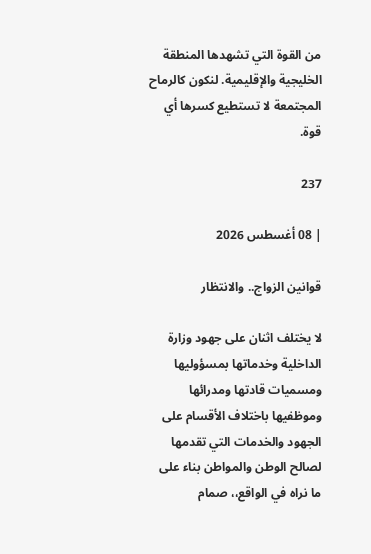من القوة التي تشهدها المنطقة الخليجية والإقليمية. لنكون كالرماح المجتمعة لا تستطيع كسرها أي قوة.

237

| 08 أغسطس 2026

قوانين الزواج.. والانتظار

لا يختلف اثنان على جهود وزارة الداخلية وخدماتها بمسؤوليها ومسميات قادتها ومدرائها وموظفيها باختلاف الأقسام على الجهود والخدمات التي تقدمها لصالح الوطن والمواطن بناء على ما نراه في الواقع،، صمام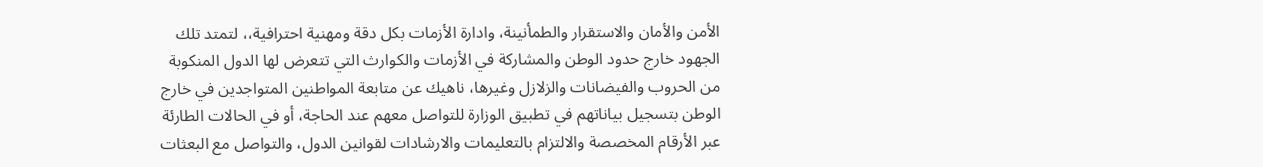الأمن والأمان والاستقرار والطمأنينة، وادارة الأزمات بكل دقة ومهنية احترافية،، لتمتد تلك الجهود خارج حدود الوطن والمشاركة في الأزمات والكوارث التي تتعرض لها الدول المنكوبة من الحروب والفيضانات والزلازل وغيرها، ناهيك عن متابعة المواطنين المتواجدين في خارج الوطن بتسجيل بياناتهم في تطبيق الوزارة للتواصل معهم عند الحاجة، أو في الحالات الطارئة عبر الأرقام المخصصة والالتزام بالتعليمات والارشادات لقوانين الدول، والتواصل مع البعثات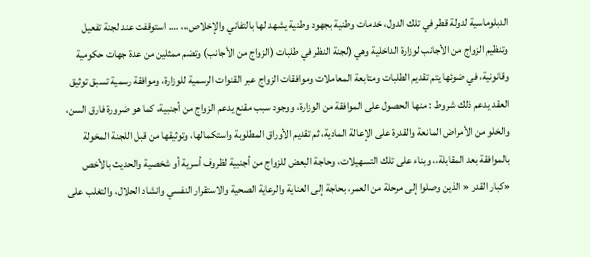الدبلوماسية لدولة قطر في تلك الدول، خدمات وطنية بجهود وطنية يشهد لها بالتفاني والإخلاص،،، …. استوقفت عند لجنة تفعيل وتنظيم الزواج من الأجانب لوزارة الداخلية وهي (لجنة النظر في طلبات (الزواج من الأجانب) وتضم ممثلين من عدة جهات حكومية وقانونية، في ضوئها يتم تقديم الطلبات ومتابعة المعاملات وموافقات الزواج عبر القنوات الرسمية للوزارة، وموافقة رسمية تسبق توثيق العقد يدعم ذلك شروط : منها الحصول على الموافقة من الوزارة، ووجود سبب مقنع يدعم الزواج من أجنبية، كما هو ضرورة فارق السن، والخلو من الأمراض المانعة والقدرة على الإعالة المادية، ثم تقديم الأوراق المطلوبة واستكمالها، وتوثيقها من قبل اللجنة المخولة بالموافقة بعد المقابلة،، وبناء على تلك التسهيلات، وحاجة البعض للزواج من أجنبية لظروف أسرية أو شخصية والحديث بالأخص «كبار القدر « الذين وصلوا إلى مرحلة من العمر، بحاجة إلى العناية والرعاية الصحية والاستقرار النفسي وانشاد الحلال، والتغلب على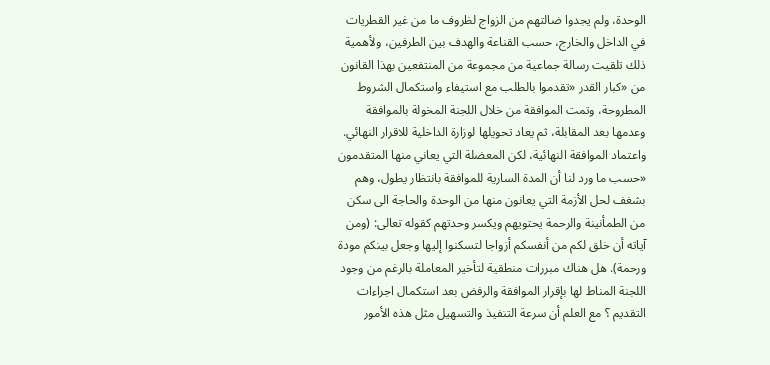الوحدة، ولم يجدوا ضالتهم من الزواج لظروف ما من غير القطريات في الداخل والخارج، حسب القناعة والهدف بين الطرفين، ولأهمية ذلك تلقيت رسالة جماعية من مجموعة من المنتفعين بهذا القانون من «كبار القدر «تقدموا بالطلب مع استيفاء واستكمال الشروط المطروحة، وتمت الموافقة من خلال اللجنة المخولة بالموافقة وعدمها بعد المقابلة، ثم يعاد تحويلها لوزارة الداخلية للاقرار النهائي. واعتماد الموافقة النهائية، لكن المعضلة التي يعاني منها المتقدمون «حسب ما ورد لنا أن المدة السارية للموافقة بانتظار يطول، وهم بشغف لحل الأزمة التي يعانون منها من الوحدة والحاجة الى سكن من الطمأنينة والرحمة يحتويهم ويكسر وحدتهم كقوله تعالى: (ومن آياته أن خلق لكم من أنفسكم أزواجا لتسكنوا إليها وجعل بينكم مودة ورحمة). هل هناك مبررات منطقية لتأخير المعاملة بالرغم من وجود اللجنة المناط لها بإقرار الموافقة والرفض بعد استكمال اجراءات التقديم ؟ مع العلم أن سرعة التنفيذ والتسهيل مثل هذه الأمور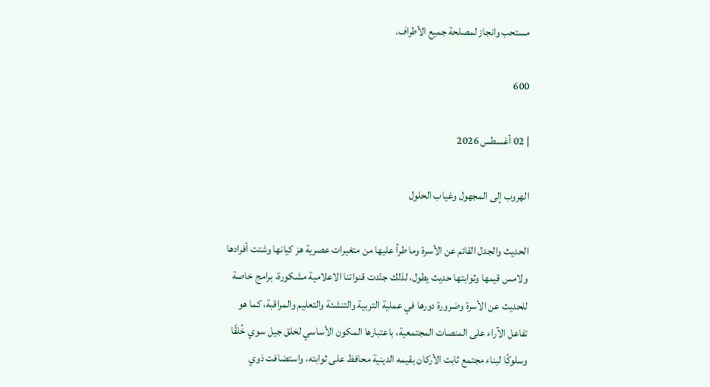مستحب وانجاز لمصلحة جميع الأطراف.

600

| 02 أغسطس 2026

الهروب إلى المجهول وغياب الحلول

الحديث والجدل القائم عن الأسرة وما طرأ عليها من متغيرات عصرية هز كيانها وشتت أفرادها ولامس قيمها وثوابتها حديث يطول، لذلك جنّدت قنواتنا الاعلامية مشكورة، برامج خاصة للحديث عن الأسرة وضرورة دورها في عملية التربية والتنشئة والتعليم والمراقبة، كما هو تفاعل الآراء على المنصات المجتمعية، باعتبارها المكون الأساسي لخلق جيل سوي خُلقًا وسلوكًا لبناء مجتمع ثابت الأركان بقيمه الدينية محافظ على ثوابته، واستضافت ذوي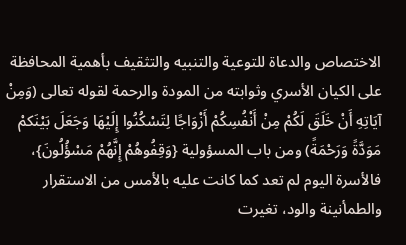الاختصاص والدعاة للتوعية والتنبيه والتثقيف بأهمية المحافظة على الكيان الأسري وثوابته من المودة والرحمة لقوله تعالى (وَمِنْ آيَاتِهِ أَنْ خَلَقَ لَكُمْ مِنْ أَنْفُسِكُمْ أَزْوَاجًا لِتَسْكُنُوا إِلَيْهَا وَجَعَلَ بَيْنَكمْ مَوَدَّةً وَرَحْمَةً) ومن باب المسؤولية {وَقِفُوهُمْ إِنَّهُمْ مَسْؤُلُونَ}، فالأسرة اليوم لم تعد كما كانت عليه بالأمس من الاستقرار والطمأنينة والود، تغيرت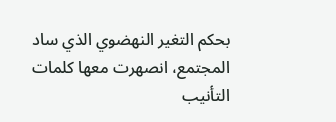بحكم التغير النهضوي الذي ساد المجتمع، انصهرت معها كلمات التأنيب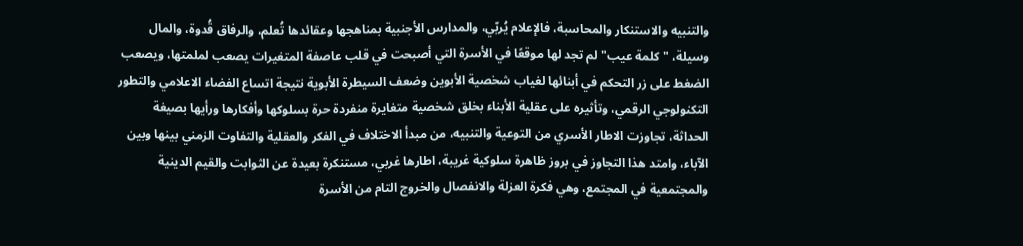والتنبيه والاستنكار والمحاسبة، فالإعلام يُربّي، والمدارس الأجنبية بمناهجها وعقائدها تُعلم، والرفاق قُدوة، والمال وسيلة، "كلمة عيب" لم تجد لها موقعًا في الأسرة التي أصبحت في قلب عاصفة المتغيرات يصعب لملمتها، ويصعب الضغط على زر التحكم في أبنائها لغياب شخصية الأبوين وضعف السيطرة الأبوية نتيجة اتساع الفضاء الاعلامي والتطور التكنولوجي الرقمي، وتأثيره على عقلية الأبناء بخلق شخصية متغايرة منفردة حرة بسلوكها وأفكارها ورأيها بصيغة الحداثة، تجاوزت الاطار الأسري من التوعية والتنبيه، من مبدأ الاختلاف في الفكر والعقلية والتفاوت الزمني بينها وبين الآباء، وامتد هذا التجاوز في بروز ظاهرة سلوكية غريبة، اطارها غربي، مستنكرة بعيدة عن الثوابت والقيم الدينية والمجتمعية في المجتمع، وهي فكرة العزلة والانفصال والخروج التام من الأسرة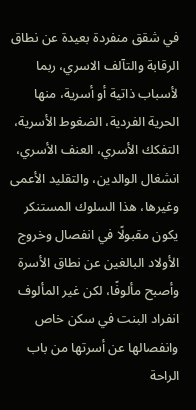في شقق منفردة بعيدة عن نطاق الرقابة والتآلف الاسري، ربما لأسباب ذاتية أو أسرية، منها الحرية الفردية، الضغوط الأسرية، التفكك الأسري، العنف الأسري، انشغال الوالدين، والتقليد الأعمى وغيرها، هذا السلوك المستنكر يكون مقبولًا في انفصال وخروج الأولاد البالغين عن نطاق الأسرة وأصبح مألوفًا، لكن غير المألوف انفراد البنت في سكن خاص وانفصالها عن أسرتها من باب الراحة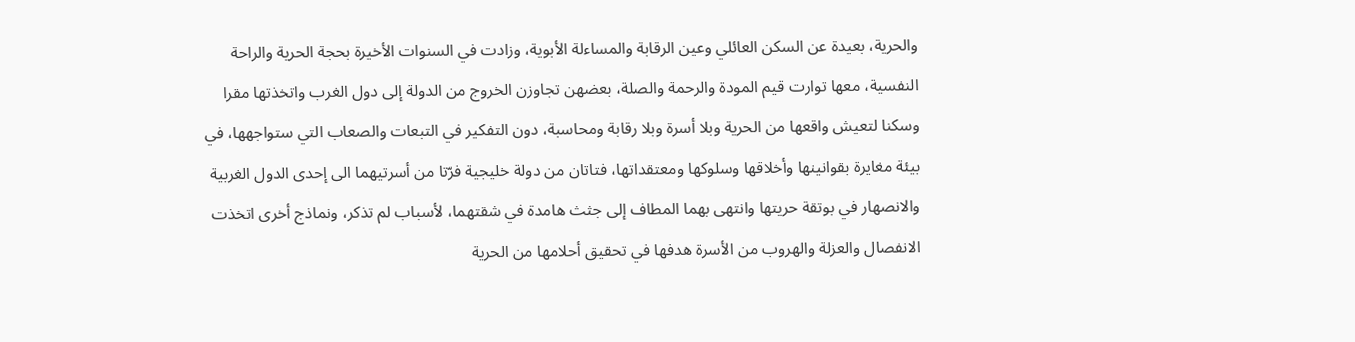والحرية، بعيدة عن السكن العائلي وعين الرقابة والمساءلة الأبوية، وزادت في السنوات الأخيرة بحجة الحرية والراحة النفسية، معها توارت قيم المودة والرحمة والصلة، بعضهن تجاوزن الخروج من الدولة إلى دول الغرب واتخذتها مقرا وسكنا لتعيش واقعها من الحرية وبلا أسرة وبلا رقابة ومحاسبة، دون التفكير في التبعات والصعاب التي ستواجهها، في بيئة مغايرة بقوانينها وأخلاقها وسلوكها ومعتقداتها، فتاتان من دولة خليجية فرّتا من أسرتيهما الى إحدى الدول الغربية والانصهار في بوتقة حريتها وانتهى بهما المطاف إلى جثث هامدة في شقتهما، لأسباب لم تذكر، ونماذج أخرى اتخذت الانفصال والعزلة والهروب من الأسرة هدفها في تحقيق أحلامها من الحرية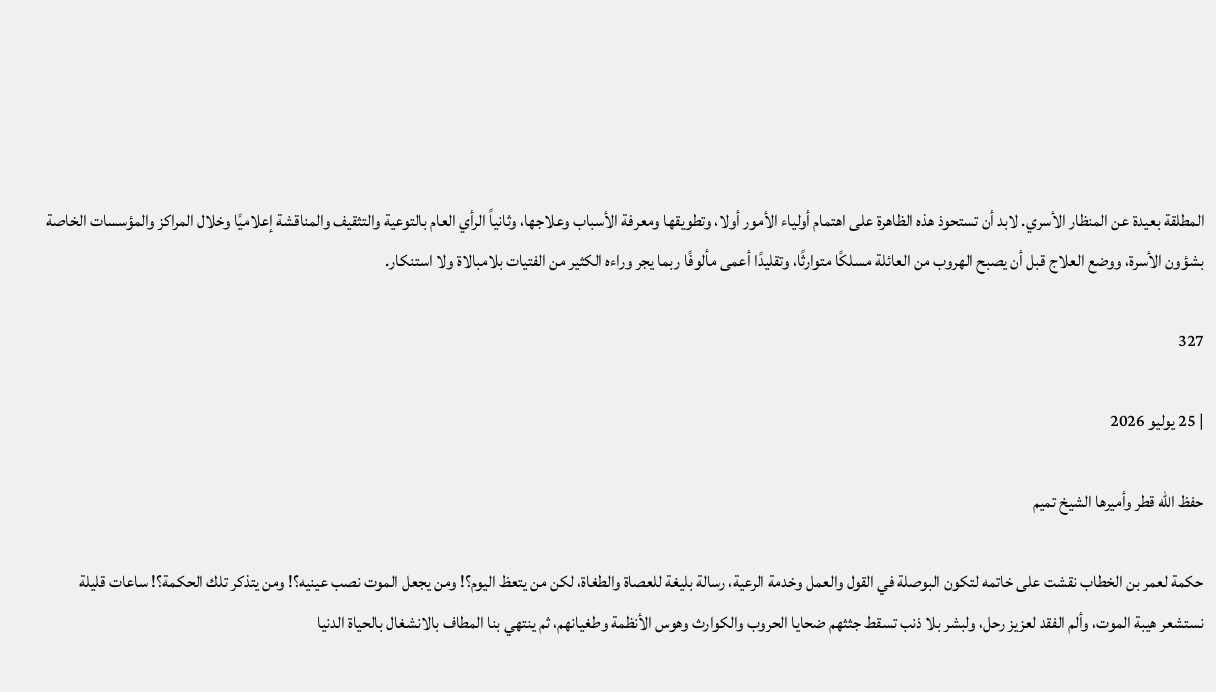المطلقة بعيدة عن المنظار الأسري. لابد أن تستحوذ هذه الظاهرة على اهتمام أولياء الأمور أولا، وتطويقها ومعرفة الأسباب وعلاجها، وثانياً الرأي العام بالتوعية والتثقيف والمناقشة إعلاميًا وخلال المراكز والمؤسسات الخاصة بشؤون الأسرة، ووضع العلاج قبل أن يصبح الهروب من العائلة مسلكًا متوارثًا، وتقليدًا أعمى مألوفًا ربما يجر وراءه الكثير من الفتيات بلامبالاة ولا استنكار.

327

| 25 يوليو 2026

حفظ الله قطر وأميرها الشيخ تميم

حكمة لعمر بن الخطاب نقشت على خاتمه لتكون البوصلة في القول والعمل وخدمة الرعية، رسالة بليغة للعصاة والطغاة، لكن من يتعظ اليوم؟! ومن يجعل الموت نصب عينيه؟! ومن يتذكر تلك الحكمة؟! ساعات قليلة نستشعر هيبة الموت، وألم الفقد لعزيز رحل، ولبشر بلا ذنب تسقط جثثهم ضحايا الحروب والكوارث وهوس الأنظمة وطغيانهم، ثم ينتهي بنا المطاف بالانشغال بالحياة الدنيا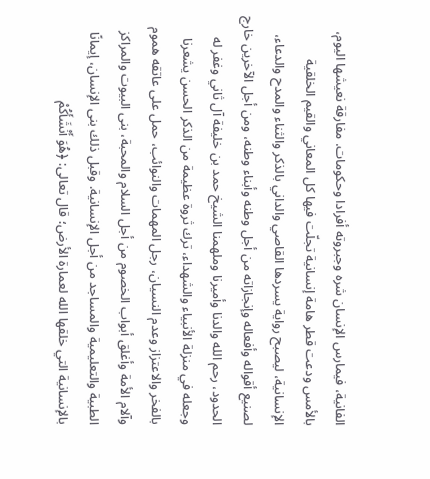الفانية، فيمارس الإنسان شره وجبروته أفرادا وحكومات. مفارقة نعيشها اليوم، بالأمس ودعت قطر هامة إنسانية تجلّت فيها كل المعاني والقيم الخلقية الإنسانية، ليصبح رواية يسردها القاصي والداني بالذكر والثناء والمدح والدعاء، لصنيع أقواله وأفعاله وإنجازاته من أجل وطنه وأبناء وطنه، ومن أجل الآخرين خارج الحدود، رحم الله والدنا وأميرنا وملهمنا الشيخ حمد بن خليفة آل ثاني وغفر له وجعله في منزلة الأنبياء والشهداء، ترك ثروة عظيمة من الذكر الحسن يشعرنا بالفخر والاعتزاز وعدم النسيان، رجل المهمات والنوائب، حمل على عاتقه هموم وآلام الأمة وأغلق أبواب الخصوم من أجل السلام والمحبة، بنى البيوت والمراكز الطبية والتعليمية والمساجد من أجل الإنسانية. وقبل ذلك بنى الإنسان، إيمانًا بالإنسانية التي خلقها الله لعمارة الأرض؛ قال تعالى: ﴿هُوَ أَنْشَأَكُمْ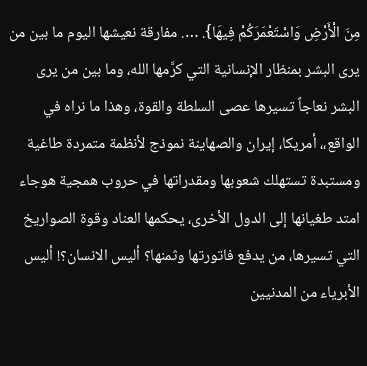مِنَ الْأَرْضِ وَاسْتَعْمَرَكُمْ فِيهَا}. …. مفارقة نعيشها اليوم ما بين من يرى البشر بمنظار الإنسانية التي كرَّمها الله، وما بين من يرى البشر نعاجاً تسيرها عصى السلطة والقوة، وهذا ما نراه في الواقع،، أمريكا، إيران والصهاينة نموذج لأنظمة متمردة طاغية ومستبدة تستهلك شعوبها ومقدراتها في حروب همجية هوجاء امتد طغيانها إلى الدول الأخرى، يحكمها العناد وقوة الصواريخ التي تسيرها، من يدفع فاتورتها وثمنها؟ أليس الانسان؟! أليس الأبرياء من المدنيين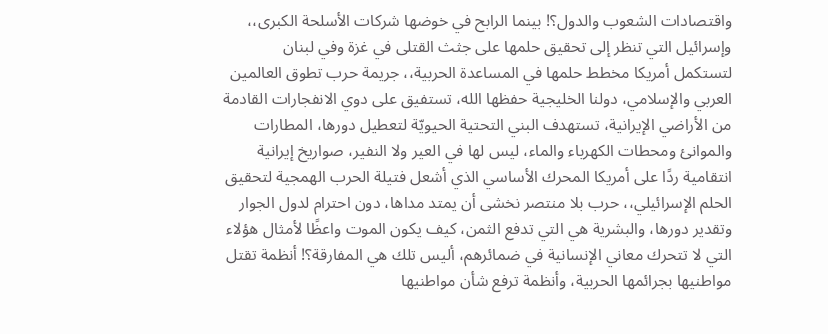واقتصادات الشعوب والدول؟! بينما الرابح في خوضها شركات الأسلحة الكبرى،، وإسرائيل التي تنظر إلى تحقيق حلمها على جثث القتلى في غزة وفي لبنان لتستكمل أمريكا مخطط حلمها في المساعدة الحربية،، جريمة حرب تطوق العالمين العربي والإسلامي، دولنا الخليجية حفظها الله، تستفيق على دوي الانفجارات القادمة من الأراضي الإيرانية، تستهدف البني التحتية الحيويّة لتعطيل دورها، المطارات والموانئ ومحطات الكهرباء والماء، ليس لها في العير ولا النفير، صواريخ إيرانية انتقامية ردًا على أمريكا المحرك الأساسي الذي أشعل فتيلة الحرب الهمجية لتحقيق الحلم الإسرائيلي،، حرب بلا منتصر نخشى أن يمتد مداها، دون احترام لدول الجوار وتقدير دورها، والبشرية هي التي تدفع الثمن، كيف يكون الموت واعظًا لأمثال هؤلاء التي لا تتحرك معاني الإنسانية في ضمائرهم، أليس تلك هي المفارقة؟! أنظمة تقتل مواطنيها بجرائمها الحربية، وأنظمة ترفع شأن مواطنيها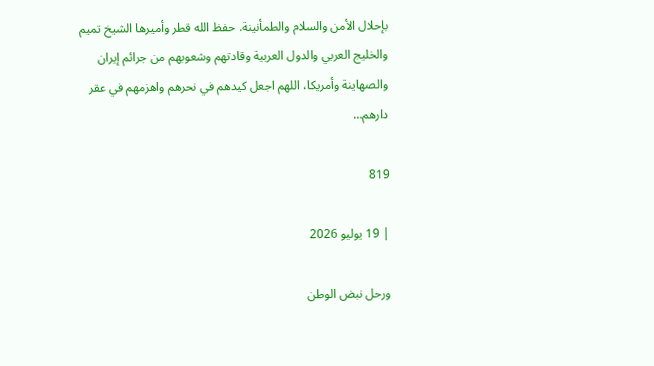بإحلال الأمن والسلام والطمأنينة. حفظ الله قطر وأميرها الشيخ تميم والخليج العربي والدول العربية وقادتهم وشعوبهم من جرائم إيران والصهاينة وأمريكا، اللهم اجعل كيدهم في نحرهم واهزمهم في عقر دارهم…

819

| 19 يوليو 2026

ورحل نبض الوطن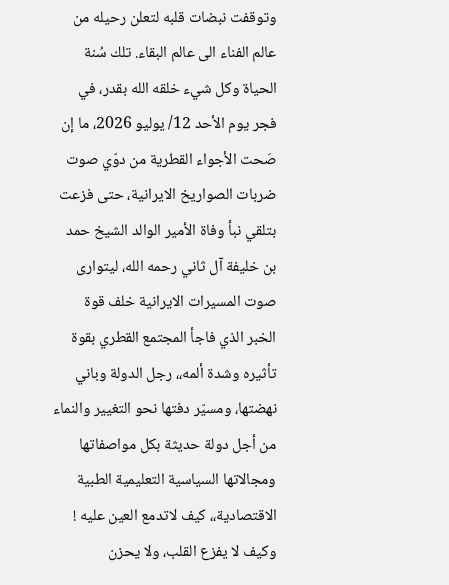وتوقفت نبضات قلبه لتعلن رحيله من عالم الفناء الى عالم البقاء. تلك سُنة الحياة وكل شيء خلقه الله بقدر، في فجر يوم الأحد 12/ يوليو 2026، ما إن صَحت الأجواء القطرية من دوّي صوت ضربات الصواريخ الايرانية، حتى فزعت بتلقي نبأ وفاة الأمير الوالد الشيخ حمد بن خليفة آل ثاني رحمه الله، ليتوارى صوت المسيرات الايرانية خلف قوة الخبر الذي فاجأ المجتمع القطري بقوة تأثيره وشدة ألمه،، رجل الدولة وباني نهضتها، ومسيّر دفتها نحو التغيير والنماء من أجل دولة حديثة بكل مواصفاتها ومجالاتها السياسية التعليمية الطبية الاقتصادية،، كيف لاتدمع العين عليه ! وكيف لا يفزع القلب، ولا يحزن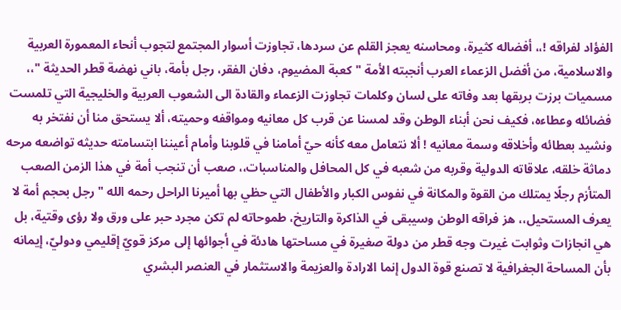الفؤاد لفراقه !،، أفضاله كثيرة، ومحاسنه يعجز القلم عن سردها، تجاوزت أسوار المجتمع لتجوب أنحاء المعمورة العربية والاسلامية، من أفضل الزعماء العرب أنجبته الأمة "كعبة المضيوم، دفان الفقر، رجل بأمة، باني نهضة قطر الحديثة "،، مسميات برزت بريقها بعد وفاته على لسان وكلمات تجاوزت الزعماء والقادة الى الشعوب العربية والخليجية التي تلمست فضائله وعطاءه، فكيف نحن أبناء الوطن وقد لمسنا عن قرب كل معانيه ومواقفه وحميته، ألا يستحق منا أن نفتخر به ونشيد بعطائه وأخلاقه وسمة معانيه ! ألا نتعامل معه كأنه حيّ أمامنا في قلوبنا وأمام أعيننا ابتسامته حديثه تواضعه مرحه دماثة خلقه، علاقاته الدولية وقربه من شعبه في كل المحافل والمناسبات،، صعب أن تنجب أمة في هذا الزمن الصعب المتأزم رجلًا يمتلك من القوة والمكانة في نفوس الكبار والأطفال التي حظي بها أميرنا الراحل رحمه الله " رجل بحجم أمة لا يعرف المستحيل،، هز فراقه الوطن وسيبقى في الذاكرة والتاريخ، طموحاته لم تكن مجرد حبر على ورق ولا رؤى وقتية، بل هي انجازات وثوابت غيرت وجه قطر من دولة صغيرة في مساحتها هادئة في أجوائها إلى مركز قويّ إقليمي ودوليّ، إيمانه بأن المساحة الجغرافية لا تصنع قوة الدول إنما الارادة والعزيمة والاستثمار في العنصر البشري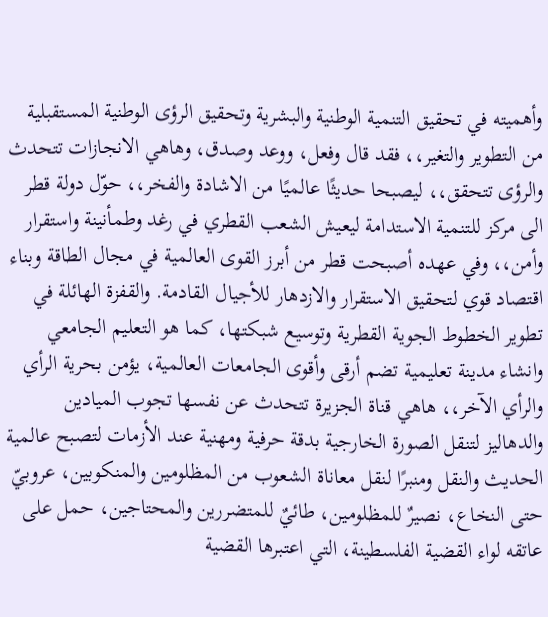وأهميته في تحقيق التنمية الوطنية والبشرية وتحقيق الرؤى الوطنية المستقبلية من التطوير والتغير،، فقد قال وفعل، ووعد وصدق، وهاهي الانجازات تتحدث والرؤى تتحقق،، ليصبحا حديثًا عالميًا من الاشادة والفخر،، حوّل دولة قطر الى مركز للتنمية الاستدامة ليعيش الشعب القطري في رغد وطمأنينة واستقرار وأمن،، وفي عهده أصبحت قطر من أبرز القوى العالمية في مجال الطاقة وبناء اقتصاد قوي لتحقيق الاستقرار والازدهار للأجيال القادمة. والقفزة الهائلة في تطوير الخطوط الجوية القطرية وتوسيع شبكتها، كما هو التعليم الجامعي وانشاء مدينة تعليمية تضم أرقى وأقوى الجامعات العالمية، يؤمن بحرية الرأي والرأي الآخر،، هاهي قناة الجزيرة تتحدث عن نفسها تجوب الميادين والدهاليز لتنقل الصورة الخارجية بدقة حرفية ومهنية عند الأزمات لتصبح عالمية الحديث والنقل ومنبرًا لنقل معاناة الشعوب من المظلومين والمنكوبين، عروبيّ حتى النخاع، نصيرٌ للمظلومين، طائيٌ للمتضررين والمحتاجين، حمل على عاتقه لواء القضية الفلسطينة، التي اعتبرها القضية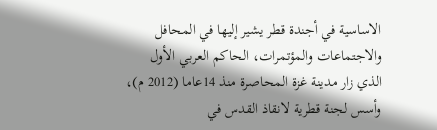الاساسية في أجندة قطر يشير إليها في المحافل والاجتماعات والمؤتمرات، الحاكم العربي الأول الذي زار مدينة غزة المحاصرة منذ 14عاما (2012 م)، وأسس لجنة قطرية لانقاذ القدس في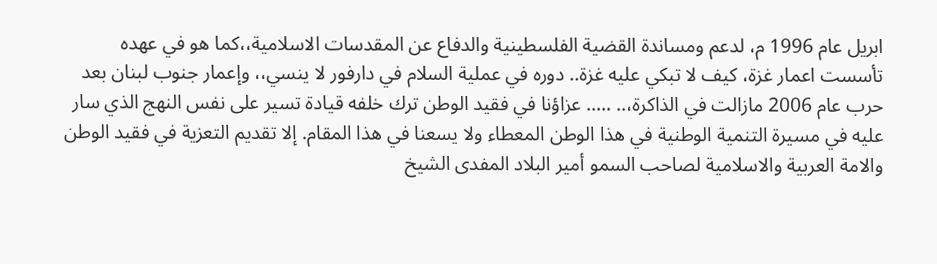ابريل عام 1996 م، لدعم ومساندة القضية الفلسطينية والدفاع عن المقدسات الاسلامية،،كما هو في عهده تأسست اعمار غزة، كيف لا تبكي عليه غزة.. دوره في عملية السلام في دارفور لا ينسي،، وإعمار جنوب لبنان بعد حرب عام 2006 مازالت في الذاكرة،.. ….. عزاؤنا في فقيد الوطن ترك خلفه قيادة تسير على نفس النهج الذي سار عليه في مسيرة التنمية الوطنية في هذا الوطن المعطاء ولا يسعنا في هذا المقام. إلا تقديم التعزية في فقيد الوطن والامة العربية والاسلامية لصاحب السمو أمير البلاد المفدى الشيخ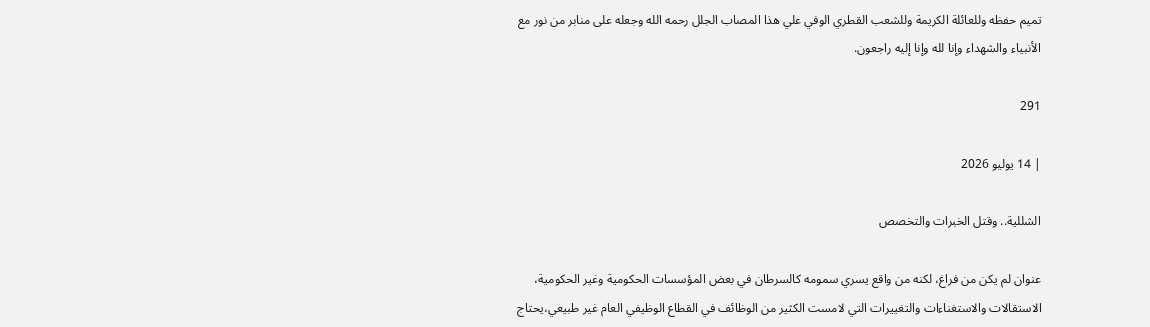تميم حفظه وللعائلة الكريمة وللشعب القطري الوفي علي هذا المصاب الجلل رحمه الله وجعله على منابر من نور مع الأنبياء والشهداء وإنا لله وإنا إليه راجعون.

291

| 14 يوليو 2026

الشللية.. وقتل الخبرات والتخصص

عنوان لم يكن من فراغ، لكنه من واقع يسري سمومه كالسرطان في بعض المؤسسات الحكومية وغير الحكومية، الاستقالات والاستغناءات والتغييرات التي لامست الكثير من الوظائف في القطاع الوظيفي العام غير طبيعي،يحتاج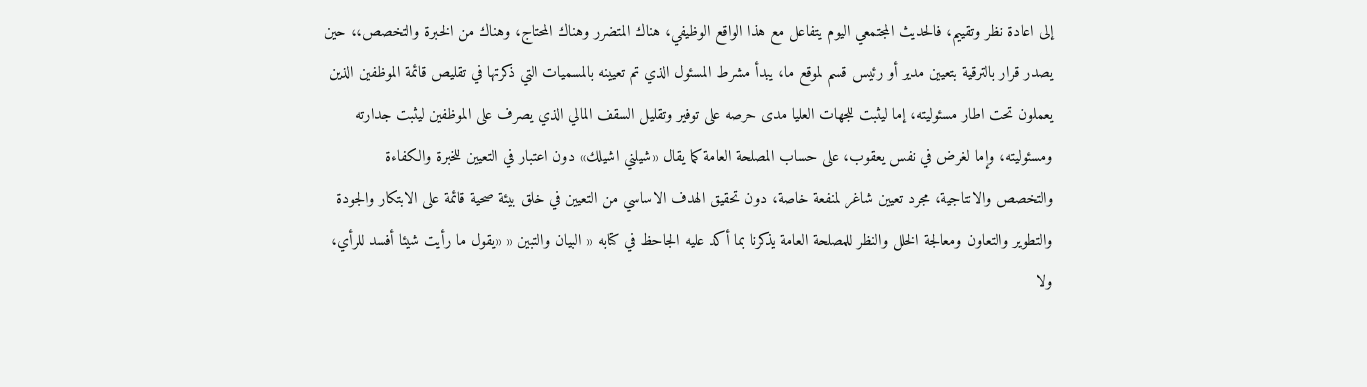إلى اعادة نظر وتقييم، فالحديث المجتمعي اليوم يتفاعل مع هذا الواقع الوظيفي، هناك المتضرر وهناك المحتاج، وهناك من الخبرة والتخصص،، حين يصدر قرار بالترقية بتعيين مدير أو رئيس قسم لموقع ما، يبدأ مشرط المسئول الذي تم تعيينه بالمسميات التي ذكرتها في تقليص قائمة الموظفين الذين يعملون تحت اطار مسئوليته، إما ليثبت للجهات العليا مدى حرصه على توفير وتقليل السقف المالي الذي يصرف على الموظفين ليثبت جدارته ومسئوليته، وإما لغرض في نفس يعقوب، على حساب المصلحة العامة كما يقال «شيلني اشيلك» دون اعتبار في التعيين للخبرة والكفاءة والتخصص والانتاجية، مجرد تعيين شاغر لمنفعة خاصة، دون تحقيق الهدف الاساسي من التعيين في خلق بيئة صحية قائمة على الابتكار والجودة والتطوير والتعاون ومعالجة الخلل والنظر للمصلحة العامة يذكرنا بما أكد عليه الجاحظ في كتابه « البيان والتبين « «يقول ما رأيت شيئا أفسد للرأي، ولا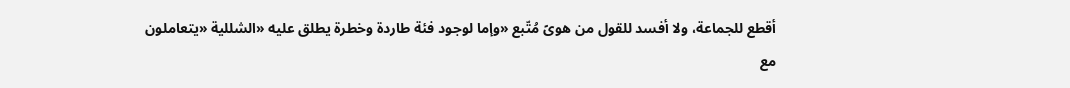أقطع للجماعة، ولا أفسد للقول من هوىً مُتّبع «وإما لوجود فئة طاردة وخطرة يطلق عليه «الشللية «يتعاملون مع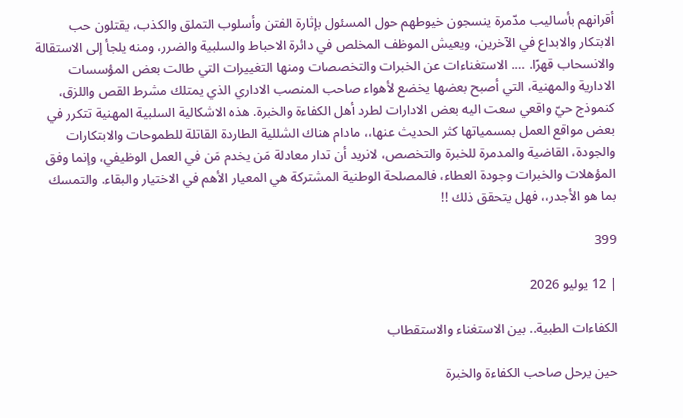أقرانهم بأساليب مدّمرة ينسجون خيوطهم حول المسئول بإثارة الفتن وأسلوب التملق والكذب، يقتلون حب الابتكار والابداع في الآخرين، ويعيش الموظف المخلص في دائرة الاحباط والسلبية والضرر، ومنه يلجأ إلى الاستقالة والانسحاب قهرًا. …. الاستغناءات عن الخبرات والتخصصات ومنها التغييرات التي طالت بعض المؤسسات الادارية والمهنية، التي أصبح بعضها يخضع لأهواء صاحب المنصب الاداري الذي يمتلك مشرط القص واللزق، كنموذج حيّ واقعي سعت اليه بعض الادارات لطرد أهل الكفاءة والخبرة. هذه الاشكالية السلبية المهنية تتكرر في بعض مواقع العمل بمسمياتها كثر الحديث عنها،، مادام هناك الشللية الطاردة القاتلة للطموحات والابتكارات والجودة، القاضية والمدمرة للخبرة والتخصص، لانريد أن تدار معادلة مَن يخدم مَن في العمل الوظيفي، وإنما وفق المؤهلات والخبرات وجودة العطاء، فالمصلحة الوطنية المشتركة هي المعيار الأهم في الاختيار والبقاء. والتمسك بما هو الأجدر،، فهل يتحقق ذلك !!

399

| 12 يوليو 2026

الكفاءات الطبية.. بين الاستغناء والاستقطاب

حين يرحل صاحب الكفاءة والخبرة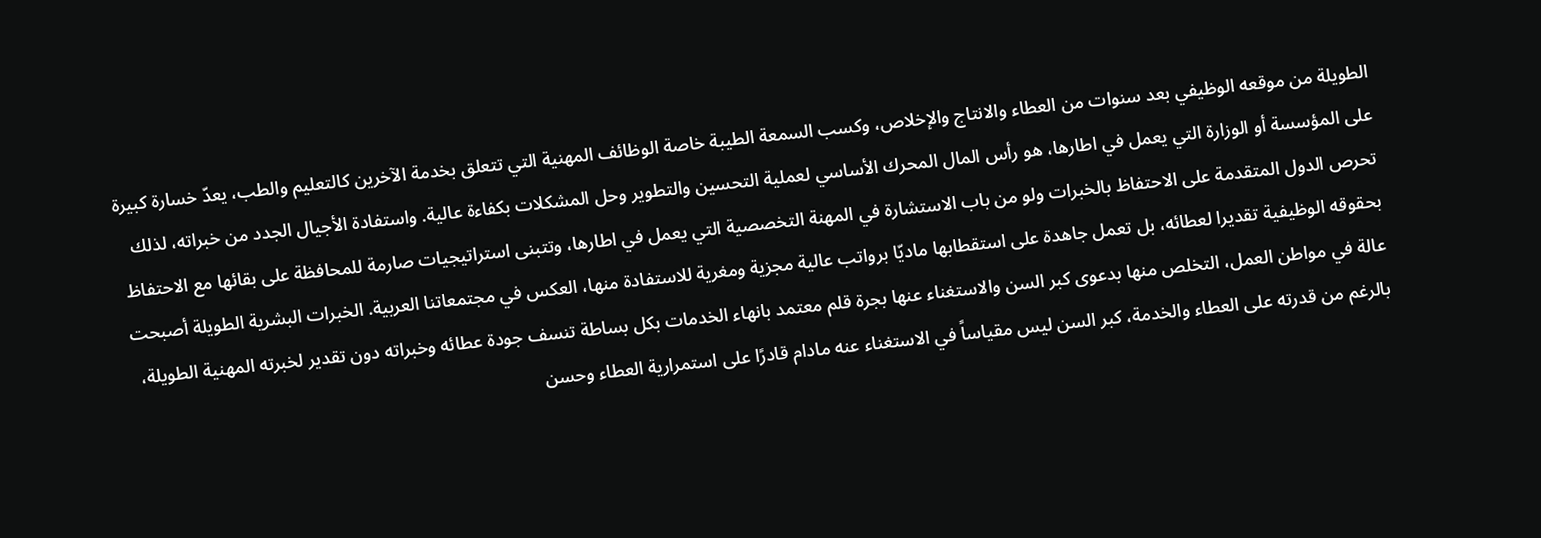الطويلة من موقعه الوظيفي بعد سنوات من العطاء والانتاج والإخلاص، وكسب السمعة الطيبة خاصة الوظائف المهنية التي تتعلق بخدمة الآخرين كالتعليم والطب، يعدّ خسارة كبيرة على المؤسسة أو الوزارة التي يعمل في اطارها، هو رأس المال المحرك الأساسي لعملية التحسين والتطوير وحل المشكلات بكفاءة عالية. واستفادة الأجيال الجدد من خبراته، لذلك تحرص الدول المتقدمة على الاحتفاظ بالخبرات ولو من باب الاستشارة في المهنة التخصصية التي يعمل في اطارها، وتتبنى استراتيجيات صارمة للمحافظة على بقائها مع الاحتفاظ بحقوقه الوظيفية تقديرا لعطائه، بل تعمل جاهدة على استقطابها ماديّا برواتب عالية مجزية ومغرية للاستفادة منها، العكس في مجتمعاتنا العربية. الخبرات البشرية الطويلة أصبحت عالة في مواطن العمل، التخلص منها بدعوى كبر السن والاستغناء عنها بجرة قلم معتمد بانهاء الخدمات بكل بساطة تنسف جودة عطائه وخبراته دون تقدير لخبرته المهنية الطويلة، بالرغم من قدرته على العطاء والخدمة، كبر السن ليس مقياساً في الاستغناء عنه مادام قادرًا على استمرارية العطاء وحسن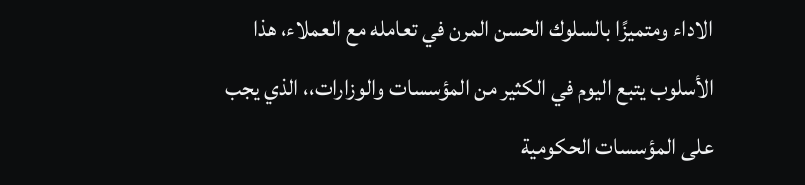الاداء ومتميزًا بالسلوك الحسن المرن في تعامله مع العملاء، هذا الأسلوب يتبع اليوم في الكثير من المؤسسات والوزارات،، الذي يجب على المؤسسات الحكومية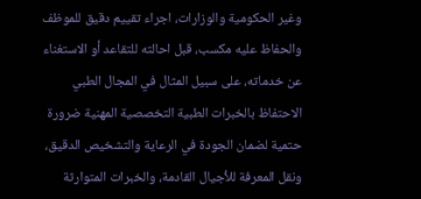وغير الحكومية والوزارات، اجراء تقييم دقيق للموظف والحفاظ عليه مكسب، قبل احالته للتقاعد أو الاستغناء عن خدماته، على سبيل المثال في المجال الطبي الاحتفاظ بالخبرات الطبية التخصصية المهنية ضرورة حتمية لضمان الجودة في الرعاية والتشخيص الدقيق، ونقل المعرفة للأجيال القادمة، والخبرات المتوارثة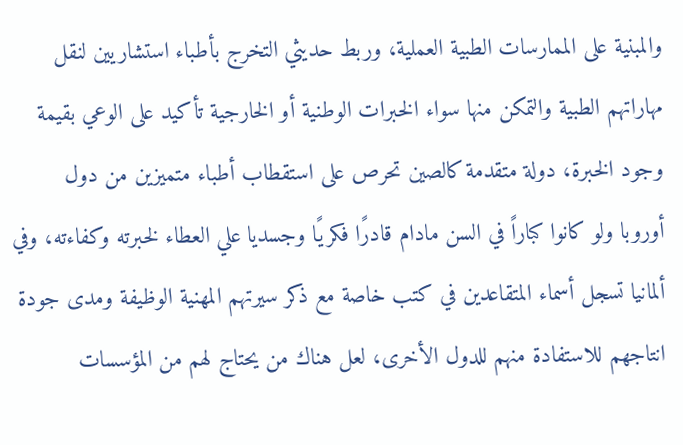والمبنية على الممارسات الطبية العملية، وربط حديثي التخرج بأطباء استشاريين لنقل مهاراتهم الطبية والتمكن منها سواء الخبرات الوطنية أو الخارجية تأكيد على الوعي بقيمة وجود الخبرة، دولة متقدمة كالصين تحرص على استقطاب أطباء متميزين من دول أوروبا ولو كانوا كباراً في السن مادام قادرًا فكريًا وجسديا علي العطاء لخبرته وكفاءته، وفي ألمانيا تسجل أسماء المتقاعدين في كتب خاصة مع ذكر سيرتهم المهنية الوظيفة ومدى جودة انتاجهم للاستفادة منهم للدول الأخرى، لعل هناك من يحتاج لهم من المؤسسات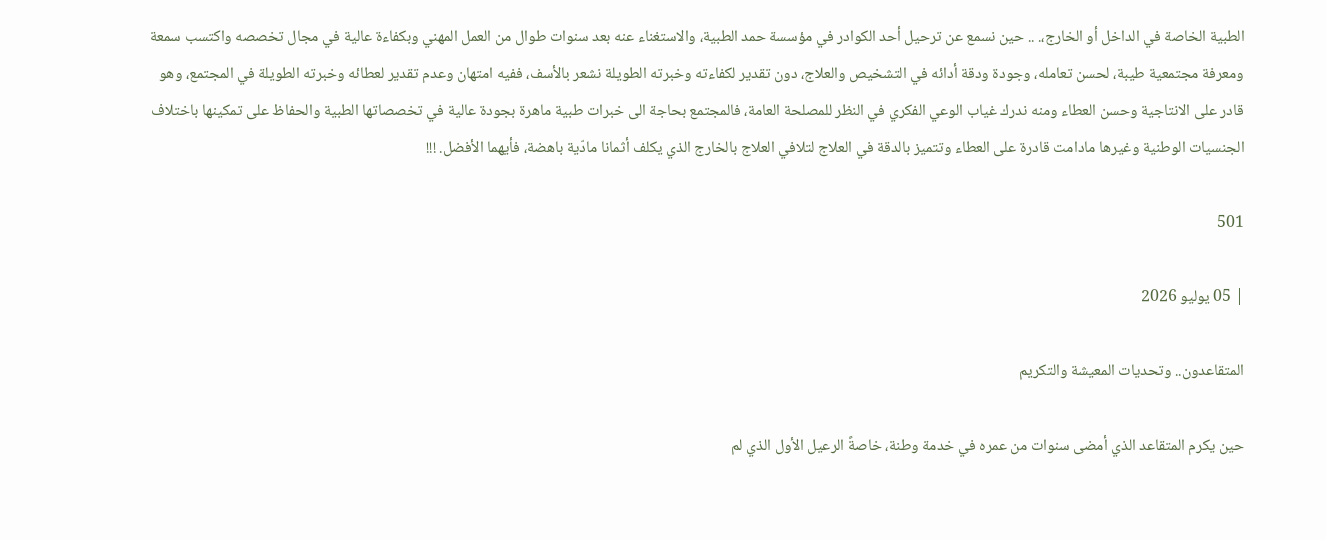الطبية الخاصة في الداخل أو الخارج،. .. حين نسمع عن ترحيل أحد الكوادر في مؤسسة حمد الطبية، والاستغناء عنه بعد سنوات طوال من العمل المهني وبكفاءة عالية في مجال تخصصه واكتسب سمعة ومعرفة مجتمعية طيبة، لحسن تعامله، وجودة ودقة أدائه في التشخيص والعلاج، دون تقدير لكفاءته وخبرته الطويلة نشعر بالأسف، ففيه امتهان وعدم تقدير لعطائه وخبرته الطويلة في المجتمع، وهو قادر على الانتاجية وحسن العطاء ومنه ندرك غياب الوعي الفكري في النظر للمصلحة العامة، فالمجتمع بحاجة الى خبرات طبية ماهرة بجودة عالية في تخصصاتها الطبية والحفاظ على تمكينها باختلاف الجنسيات الوطنية وغيرها مادامت قادرة على العطاء وتتميز بالدقة في العلاج لتلافي العلاج بالخارج الذي يكلف أثمانا مادّية باهضة، فأيهما الأفضل. !!!

501

| 05 يوليو 2026

المتقاعدون.. وتحديات المعيشة والتكريم

حين يكرم المتقاعد الذي أمضى سنوات من عمره في خدمة وطنة، خاصةً الرعيل الأول الذي لم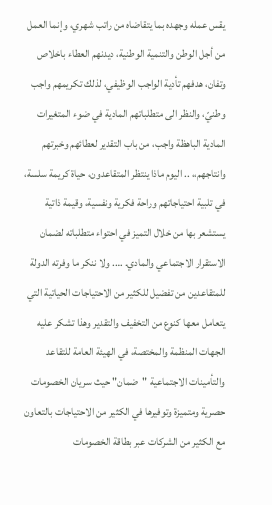يقس عمله وجهده بما يتقاضاه من راتب شهري، وإنما العمل من أجل الوطن والتنمية الوطنية، ديدنهم العطاء باخلاص وتفان، هدفهم تأدية الواجب الوظيفي، لذلك تكريمهم واجب وطنيّ، والنظر الى متطلباتهم المادية في ضوء المتغيرات المادية الباهظة واجب، من باب التقدير لعطائهم وخبرتهم وانتاجهم،، .. اليوم ماذا ينتظر المتقاعدون، حياة كريمة سلسة، في تلبية احتياجاتهم وراحة فكرية ونفسية، وقيمة ذاتية يستشعر بها من خلال التميز في احتواء متطلباته لضمان الاستقرار الاجتماعي والمادي. …. ولا ننكر ما وفرته الدولة للمتقاعدين من تفضيل للكثير من الاحتياجات الحياتية التي يتعامل معها كنوع من التخفيف والتقدير وهذا تشكر عليه الجهات المنظمة والمختصة، في الهيئة العامة للتقاعد والتأمينات الاجتماعية "ضمان" حيث سريان الخصومات حصرية ومتميزة وتوفيرها في الكثير من الاحتياجات بالتعاون مع الكثير من الشركات عبر بطاقة الخصومات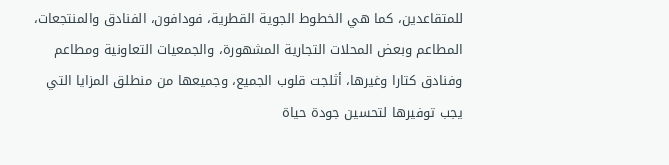للمتقاعدين، كما هي الخطوط الجوية القطرية، فودافون، الفنادق والمنتجعات، المطاعم وبعض المحلات التجارية المشهورة، والجمعيات التعاونية ومطاعم وفنادق كتارا وغيرها، أثلجت قلوب الجميع، وجميعها من منطلق المزايا التي يجب توفيرها لتحسين جودة حياة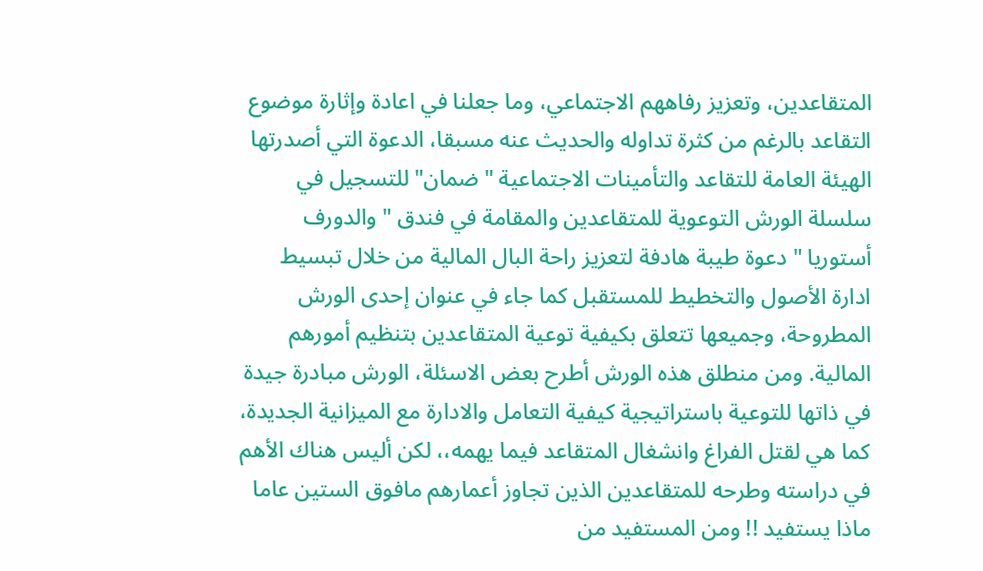المتقاعدين، وتعزيز رفاههم الاجتماعي، وما جعلنا في اعادة وإثارة موضوع التقاعد بالرغم من كثرة تداوله والحديث عنه مسبقا، الدعوة التي أصدرتها الهيئة العامة للتقاعد والتأمينات الاجتماعية "ضمان" للتسجيل في سلسلة الورش التوعوية للمتقاعدين والمقامة في فندق " والدورف أستوريا " دعوة طيبة هادفة لتعزيز راحة البال المالية من خلال تبسيط ادارة الأصول والتخطيط للمستقبل كما جاء في عنوان إحدى الورش المطروحة، وجميعها تتعلق بكيفية توعية المتقاعدين بتنظيم أمورهم المالية. ومن منطلق هذه الورش أطرح بعض الاسئلة، الورش مبادرة جيدة في ذاتها للتوعية باستراتيجية كيفية التعامل والادارة مع الميزانية الجديدة، كما هي لقتل الفراغ وانشغال المتقاعد فيما يهمه،، لكن أليس هناك الأهم في دراسته وطرحه للمتقاعدين الذين تجاوز أعمارهم مافوق الستين عاما ماذا يستفيد !! ومن المستفيد من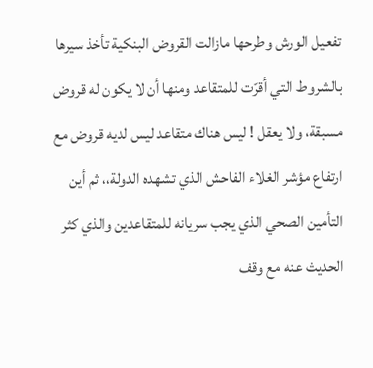تفعيل الورش وطرحها مازالت القروض البنكية تأخذ سيرها بالشروط التي أقرّت للمتقاعد ومنها أن لا يكون له قروض مسبقة، ولا يعقل ! ليس هناك متقاعد ليس لديه قروض مع ارتفاع مؤشر الغلاء الفاحش الذي تشهده الدولة،، ثم أين التأمين الصحي الذي يجب سريانه للمتقاعدين والذي كثر الحديث عنه مع وقف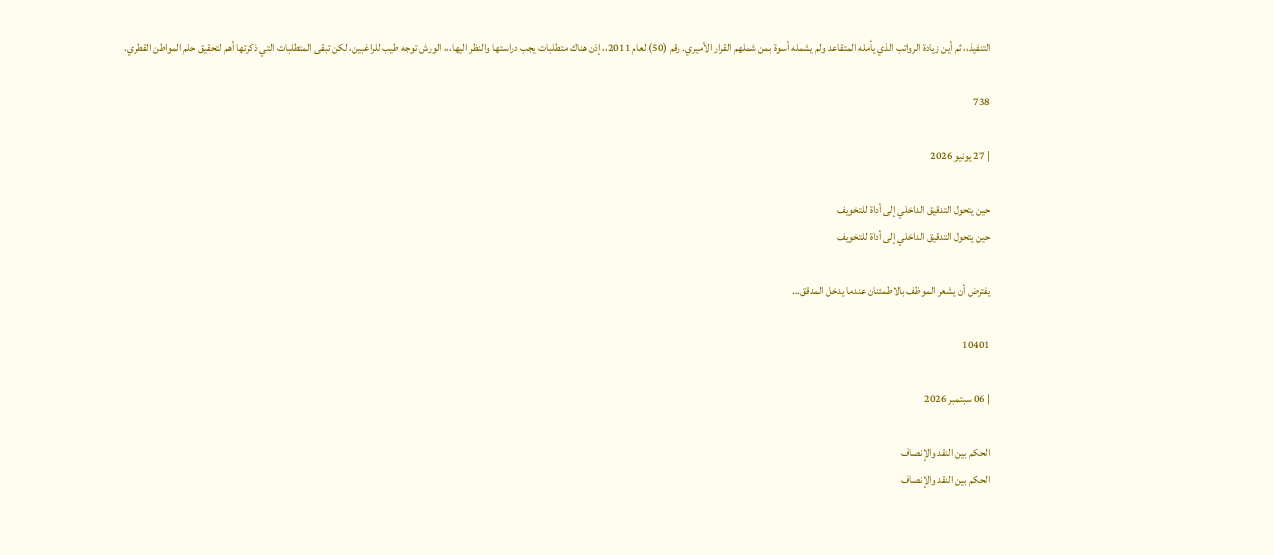التنفيذ،، ثم أين زيادة الرواتب الذي يأمله المتقاعد ولم يشمله أسوة بمن شملهم القرار الأميري. رقم (50) لعام 2011،، إذن هناك متطلبات يجب دراستها والنظر اليها،،، الورش توجه طيب للراغبين، لكن تبقى المتطلبات التي ذكرتها أهم لتحقيق حلم المواطن القطري.

738

| 27 يونيو 2026

حين يتحول التدقيق الداخلي إلى أداة للتخويف
حين يتحول التدقيق الداخلي إلى أداة للتخويف

يفترض أن يشعر الموظف بالاطمئنان عندما يدخل المدقق...

10401

| 06 سبتمبر 2026

الحكم بين النقد والإنصاف
الحكم بين النقد والإنصاف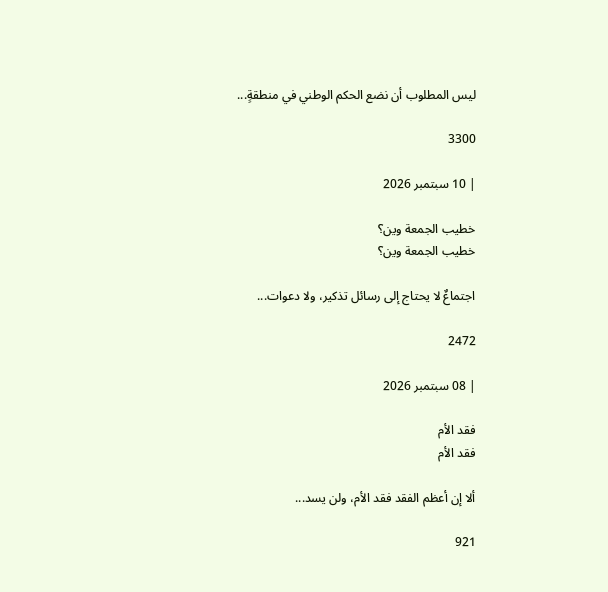ليس المطلوب أن نضع الحكم الوطني في منطقةٍ...

3300

| 10 سبتمبر 2026

خطيب الجمعة وين؟
خطيب الجمعة وين؟

اجتماعٌ لا يحتاج إلى رسائل تذكير، ولا دعوات...

2472

| 08 سبتمبر 2026

فقد الأم
فقد الأم

ألا إن أعظم الفقد فقد الأم، ولن يسد...

921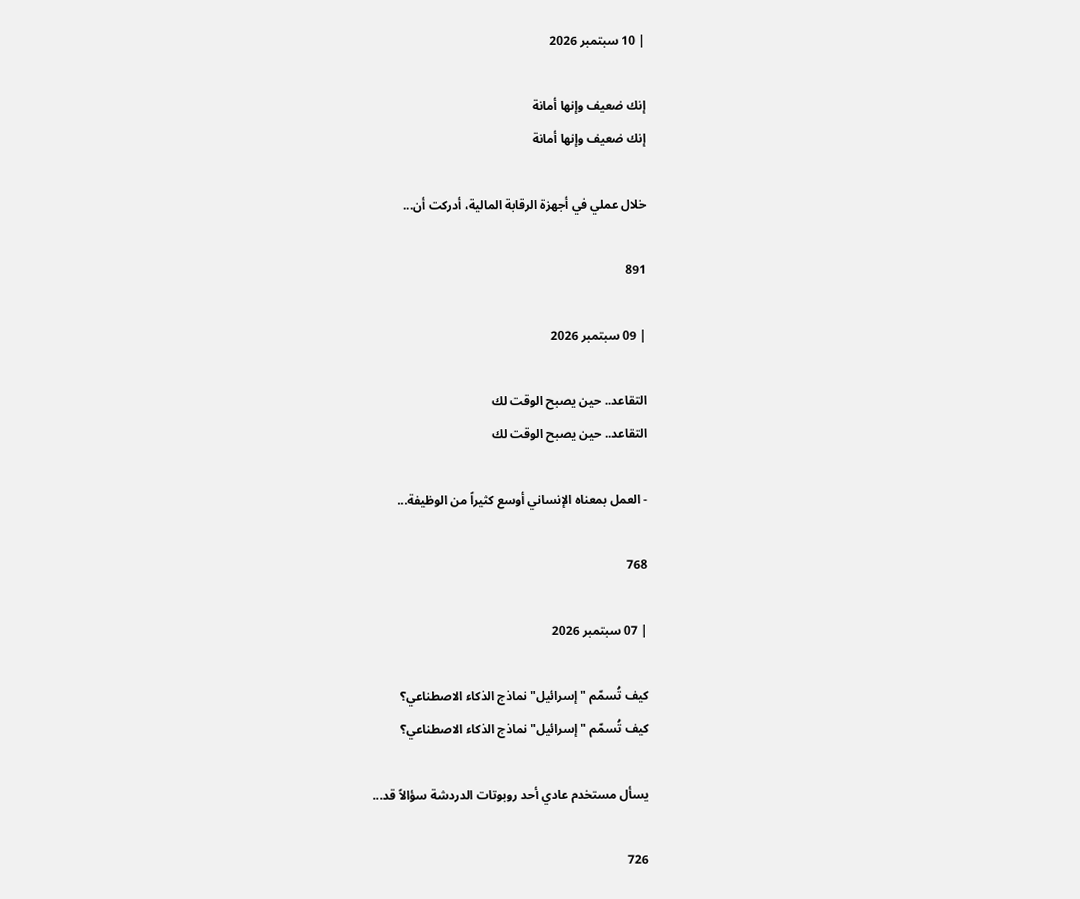| 10 سبتمبر 2026

إنك ضعيف وإنها أمانة
إنك ضعيف وإنها أمانة

خلال عملي في أجهزة الرقابة المالية، أدركت أن...

891

| 09 سبتمبر 2026

التقاعد.. حين يصبح الوقت لك
التقاعد.. حين يصبح الوقت لك

- العمل بمعناه الإنساني أوسع كثيراً من الوظيفة...

768

| 07 سبتمبر 2026

كيف تُسمّم "إسرائيل" نماذج الذكاء الاصطناعي؟
كيف تُسمّم "إسرائيل" نماذج الذكاء الاصطناعي؟

يسأل مستخدم عادي أحد روبوتات الدردشة سؤالاً قد...

726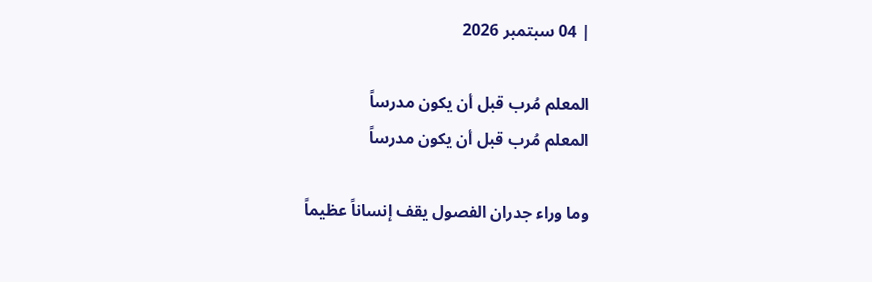| 04 سبتمبر 2026

المعلم مُرب قبل أن يكون مدرساً
المعلم مُرب قبل أن يكون مدرساً

وما وراء جدران الفصول يقف إنساناً عظيماً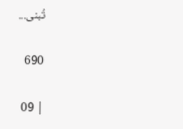تُبنى...

690

| 09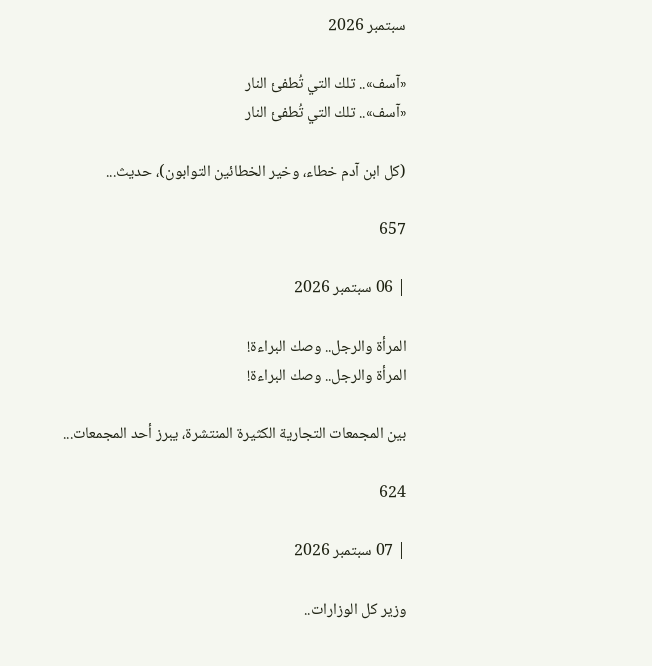سبتمبر 2026

«آسف».. تلك التي تُطفئ النار
«آسف».. تلك التي تُطفئ النار

(كل ابن آدم خطاء، وخير الخطائين التوابون)، حديث...

657

| 06 سبتمبر 2026

المرأة والرجل.. وصك البراءة!
المرأة والرجل.. وصك البراءة!

بين المجمعات التجارية الكثيرة المنتشرة، يبرز أحد المجمعات...

624

| 07 سبتمبر 2026

وزير كل الوزارات..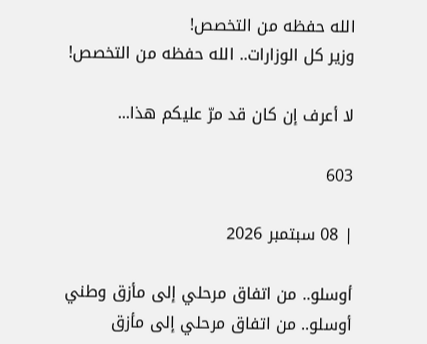الله حفظه من التخصص!
وزير كل الوزارات.. الله حفظه من التخصص!

لا أعرف إن كان قد مرّ عليكم هذا...

603

| 08 سبتمبر 2026

أوسلو.. من اتفاق مرحلي إلى مأزق وطني
أوسلو.. من اتفاق مرحلي إلى مأزق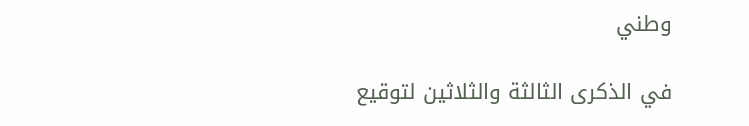وطني

في الذكرى الثالثة والثلاثين لتوقيع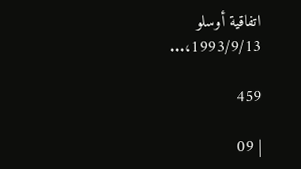اتفاقية أوسلو 1993/9/13،...

459

| 09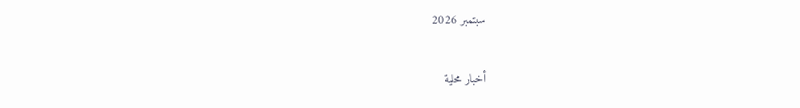سبتمبر 2026

أخبار محلية